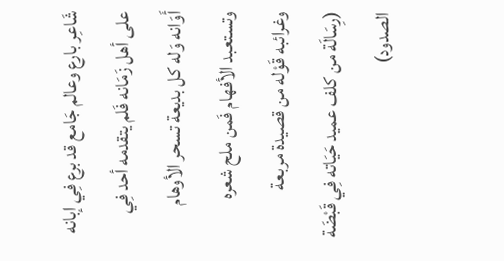شَاعِر بارع وعالم جَامع قد برع فِي إبانه على أهل زَمَانه فَلم يتقدمه أحد فِي أَوَانه وَله كل بديعة تسحر الأوهام وتستعبد الأفهام فَمن ملح شعره وغرائبه قَوْله من قصيدة مربعة
(رِسَالَة من كلف عميد حَيَاته فِي قَبْضَة الصدود)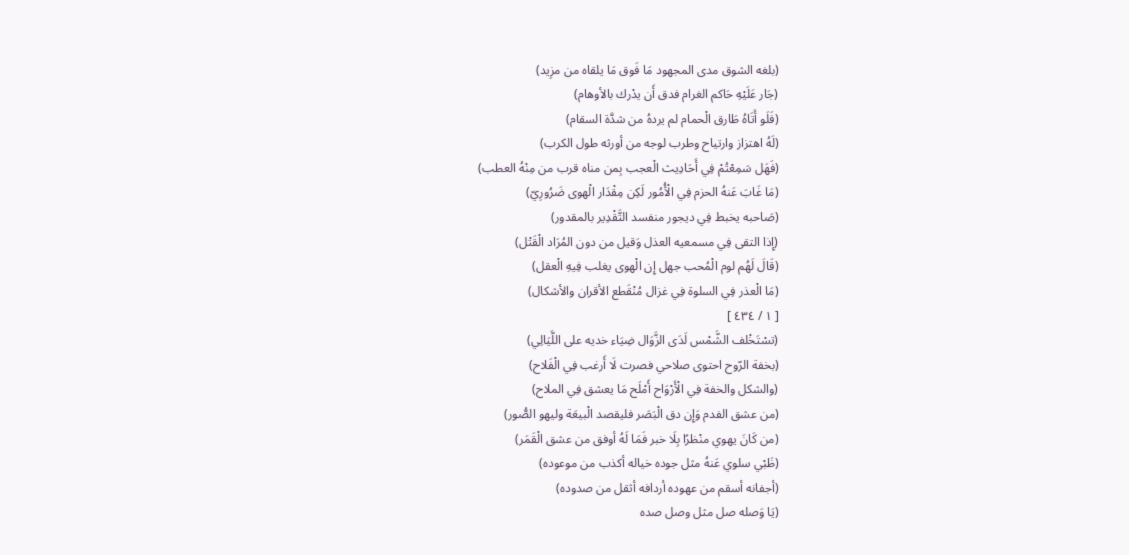(بلغه الشوق مدى المجهود مَا فَوق مَا يلقاه من مزِيد)
(جَار عَلَيْهِ حَاكم الغرام فدق أَن يدْرك بالأوهام)
(فَلَو أَتَاهُ طَارق الْحمام لم يردهُ من شدَّة السقام)
(لَهُ اهتزاز وارتياح وطرب لوجه من أورثه طول الكرب)
(فَهَل سَمِعْتُمْ فِي أَحَادِيث الْعجب بِمن مناه قرب من مِنْهُ العطب)
(مَا غَابَ عَنهُ الحزم فِي الْأُمُور لَكِن مِقْدَار الْهوى ضَرُورِيّ)
(صَاحبه يخبط فِي ديجور منفسد التَّقْدِير بالمقدور)
(إِذا التقى فِي مسمعيه العذل وَقيل من دون المُرَاد الْقَتْل)
(قَالَ لَهُم لوم الْمُحب جهل إِن الْهوى يغلب فِيهِ الْعقل)
(مَا الْعذر فِي السلوة فِي غزال مُنْقَطع الأقران والأشكال)
[ ١ / ٤٣٤ ]
(تسْتَخْلف الشَّمْس لَدَى الزَّوَال ضِيَاء خديه على اللَّيَالِي)
(بخفة الرّوح احتوى صلاحي فصرت لَا أَرغب فِي الْفَلاح)
(والشكل والخفة فِي الْأَرْوَاح أَمْلَح مَا يعشق فِي الملاح)
(من عشق الفدم وَإِن دق الْبَصَر فليقصد الْبيعَة وليهو الصُّور)
(من كَانَ يهوي منْظرًا بِلَا خبر فَمَا لَهُ أوفق من عشق الْقَمَر)
(ظَبْي سلوي عَنهُ مثل جوده خياله أكذب من موعوده)
(أجفانه أسقم من عهوده أردافه أثقل من صدوده)
(يَا وَصله صل مثل وصل صده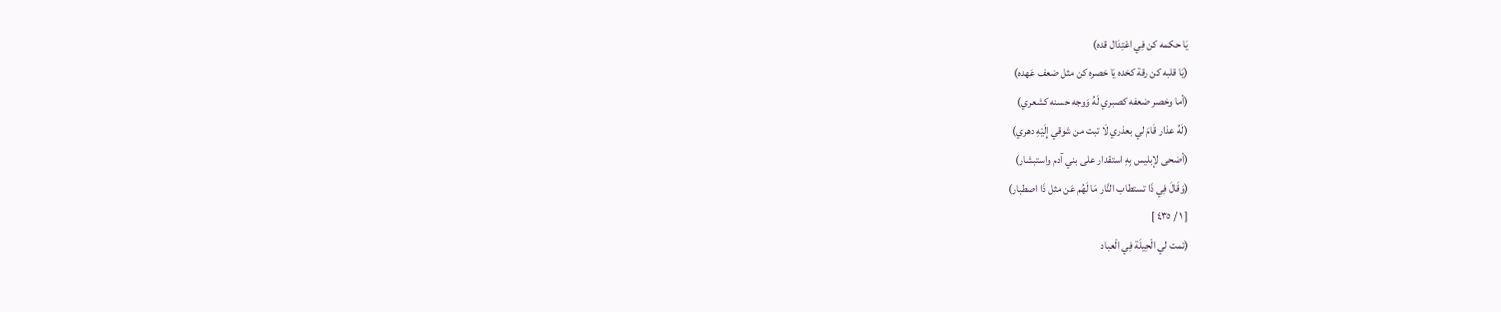يَا حكمه كن فِي اعْتِدَال قده)
(يَا قلبه كن رقة كخده يَا خصره كن مثل ضعف عَهده)
(أما وخصر ضعفه كصبري لَهُ وَوجه حسنه كشعري)
(لَهُ عذار قَامَ لي بعذري لَا تبت من شوقي إِلَيْهِ دهري)
(أضحى لإبليس بِهِ استقدار على بني آدم واستبشار)
(وَقَالَ فِي ذَا تستطاب النَّار مَا لَهُم عَن مثل ذَا اصطبار)
[ ١ / ٤٣٥ ]
(تمت لي الْحِيلَة فِي الْعباد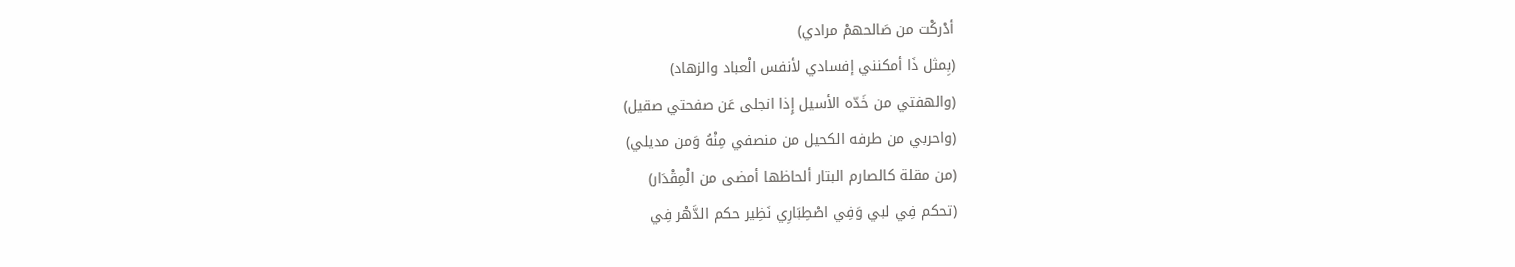أدْركْت من صَالحهمْ مرادي)
(بِمثل ذَا أمكنني إفسادي لأنفس الْعباد والزهاد)
(والهفتي من خَدّه الأسيل إِذا انجلى عَن صفحتي صقيل)
(واحربي من طرفه الكحيل من منصفي مِنْهُ وَمن مديلي)
(من مقلة كالصارم البتار ألحاظها أمضى من الْمِقْدَار)
(تحكم فِي لبي وَفِي اصْطِبَارِي نَظِير حكم الدَّهْر فِي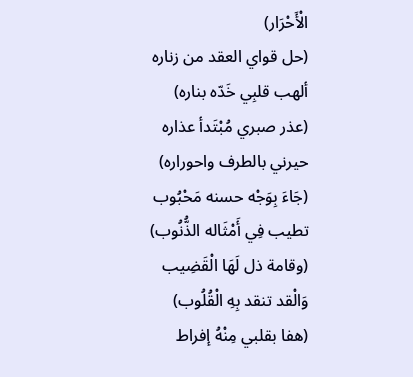الْأَحْرَار)
(حل قواي العقد من زناره ألهب قلبِي خَدّه بناره)
(عذر صبري مُبْتَدأ عذاره حيرني بالطرف واحوراره)
(جَاءَ بِوَجْه حسنه مَحْبُوب تطيب فِي أَمْثَاله الذُّنُوب)
(وقامة ذل لَهَا الْقَضِيب وَالْقد تنقد بِهِ الْقُلُوب)
(هفا بقلبي مِنْهُ إفراط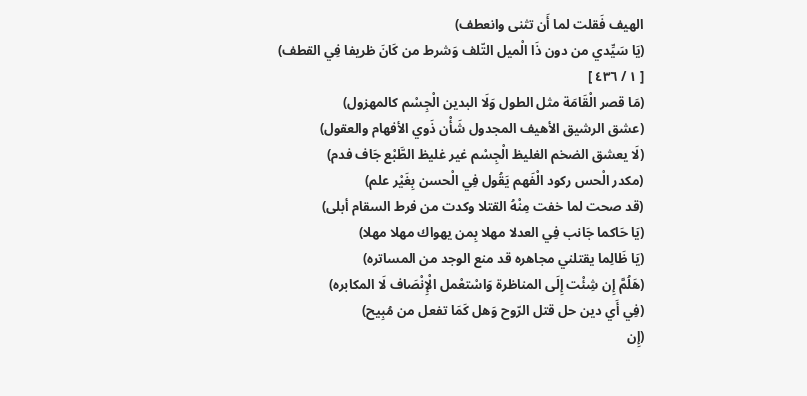الهيف فَقلت لما أَن تثنى وانعطف)
(يَا سَيِّدي من دون ذَا الْميل التّلف وَشرط من كَانَ ظريفا فِي القطف)
[ ١ / ٤٣٦ ]
(مَا قصر الْقَامَة مثل الطول وَلَا البدين الْجِسْم كالمهزول)
(عشق الرشيق الأهيف المجدول شَأْن ذَوي الأفهام والعقول)
(لَا يعشق الضخم الغليظ الْجِسْم غير غليظ الطَّبْع جَاف فدم)
(مكدر الْحس ركود الْفَهم يَقُول فِي الْحسن بِغَيْر علم)
(قد صحت لما خفت مِنْهُ القتلا وكدت من فرط السقام أبلى)
(يَا حَاكما جَانب فِي العدلا مهلا بِمن يهواك مهلا مهلا)
(يَا ظَالِما يقتلني مجاهره قد منع الوجد من المساتره)
(هَلُمَّ إِن شِئْت إِلَى المناظرة وَاسْتعْمل الْإِنْصَاف لَا المكابره)
(فِي أَي دين حل قتل الرّوح وَهل كَمَا تفعل من مُبِيح)
(إِن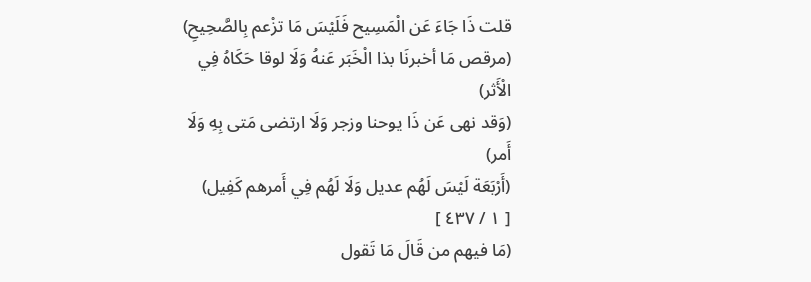قلت ذَا جَاءَ عَن الْمَسِيح فَلَيْسَ مَا تزْعم بِالصَّحِيحِ)
(مرقص مَا أخبرنَا بذا الْخَبَر عَنهُ وَلَا لوقا حَكَاهُ فِي الْأَثر)
(وَقد نهى عَن ذَا يوحنا وزجر وَلَا ارتضى مَتى بِهِ وَلَا أَمر)
(أَرْبَعَة لَيْسَ لَهُم عديل وَلَا لَهُم فِي أَمرهم كَفِيل)
[ ١ / ٤٣٧ ]
(مَا فيهم من قَالَ مَا تَقول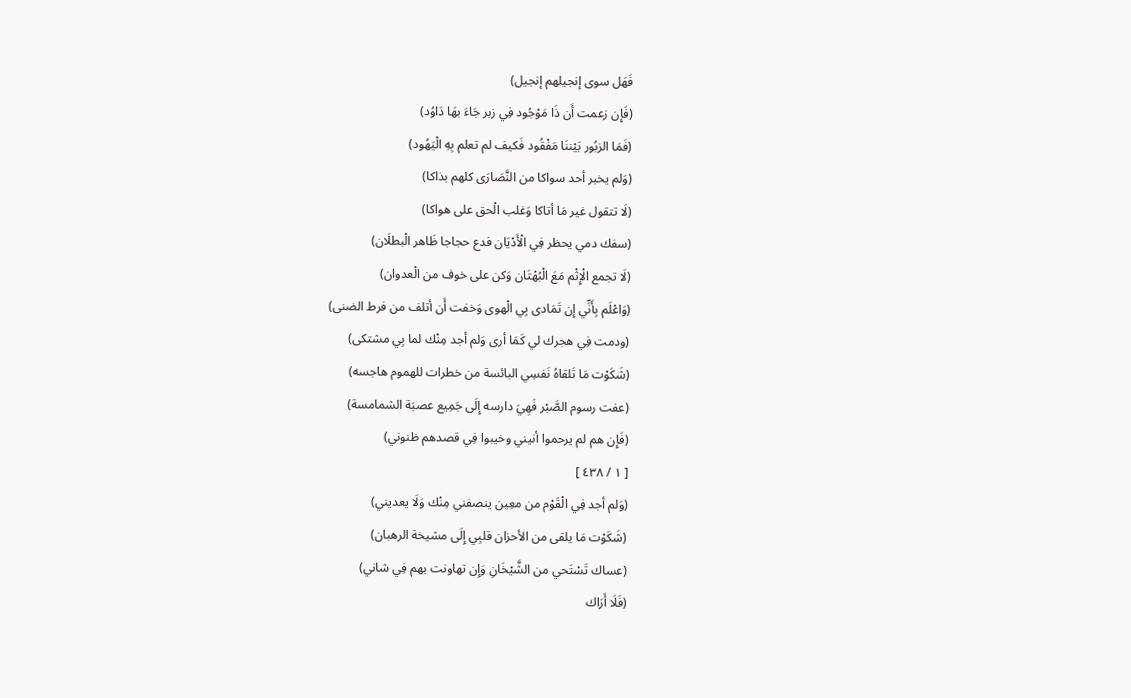فَهَل سوى إنجيلهم إنجيل)
(فَإِن زعمت أَن ذَا مَوْجُود فِي زبر جَاءَ بهَا دَاوُد)
(فَمَا الزبُور بَيْننَا مَفْقُود فَكيف لم تعلم بِهِ الْيَهُود)
(وَلم يخبر أحد سواكا من النَّصَارَى كلهم بذاكا)
(لَا تتقول غير مَا أتاكا وَغلب الْحق على هواكا)
(سفك دمي يحظر فِي الْأَدْيَان فدع حجاجا ظَاهر الْبطلَان)
(لَا تجمع الْإِثْم مَعَ الْبُهْتَان وَكن على خوف من الْعدوان)
(وَاعْلَم بِأَنِّي إِن تَمَادى بِي الْهوى وَخفت أَن أتلف من فرط الضنى)
(ودمت فِي هجرك لي كَمَا أرى وَلم أجد مِنْك لما بِي مشتكى)
(شَكَوْت مَا تَلقاهُ نَفسِي البائسة من خطرات للهموم هاجسه)
(عفت رسوم الصَّبْر فَهِيَ دارسه إِلَى جَمِيع عصبَة الشمامسة)
(فَإِن هم لم يرحموا أنيني وخيبوا فِي قصدهم ظنوني)
[ ١ / ٤٣٨ ]
(وَلم أجد فِي الْقَوْم من معِين ينصفني مِنْك وَلَا يعديني)
(شَكَوْت مَا يلقى من الأحزان قلبِي إِلَى مشيخة الرهبان)
(عساك تَسْتَحي من الشَّيْخَانِ وَإِن تهاونت بهم فِي شاني)
(فَلَا أَرَاك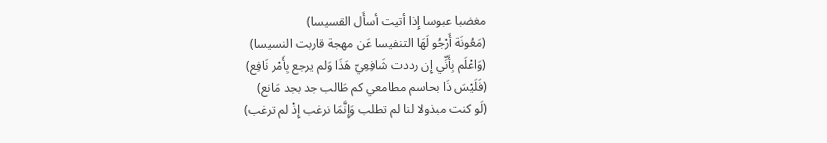مغضبا عبوسا إِذا أتيت أسأَل القسيسا)
(مَعُونَة أَرْجُو لَهَا التنفيسا عَن مهجة قاربت النسيسا)
(وَاعْلَم بِأَنِّي إِن رددت شَافِعِيّ هَذَا وَلم يرجع بِأَمْر نَافِع)
(فَلَيْسَ ذَا بحاسم مطامعي كم طَالب جد بجد مَانع)
(لَو كنت مبذولا لنا لم تطلب وَإِنَّمَا نرغب إِذْ لم ترغب)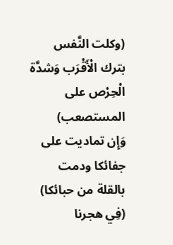(وكلت النَّفس بترك الْأَقْرَب وَشدَّة الْحِرْص على المستصعب)
وَإِن تماديت على جفائكا ودمت بالقلة من حبائكا)
(فِي هجرنا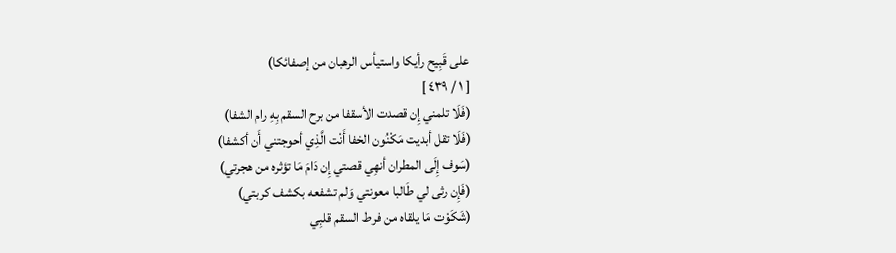على قَبِيح رأيكا واستيأس الرهبان من إصفائكا)
[ ١ / ٤٣٩ ]
(فَلَا تلمني إِن قصدت الأسقفا من برح السقم بِهِ رام الشفا)
(فَلَا تقل أبديت مَكْنُون الخفا أَنْت الَّذِي أحوجتني أَن أكشفا)
(سَوف إِلَى المطران أنهِي قصتي إِن دَامَ مَا تؤثره من هجرتي)
(فَإِن رثى لي طَالبا معونتي وَلم تشفعه بكشف كربتي)
(شَكَوْت مَا يلقاه من فرط السقم قلبِي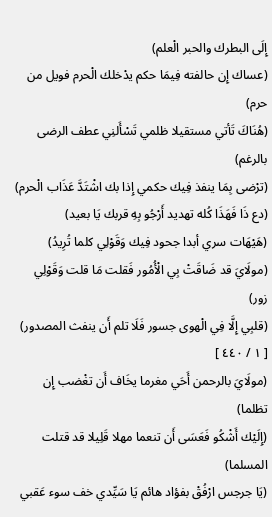إِلَى البطرك والحبر الْعلم)
(عساك إِن حالفته فِيمَا حكم يدْخلك الْحرم فويل من حرم)
(هُنَاكَ تَأتي مستقيلا ظلمي تَسْأَلنِي عطف الرضى بالرغم)
(ترْضى بِمَا ينفذ فِيك حكمي إِذا بك اشْتَدَّ عَذَاب الْحرم)
(دع ذَا فَهَذَا كُله تهديد أَرْجُو بِهِ قربك يَا بعيد)
(هَيْهَات سري أبدا جحود فِيك وَقَوْلِي كلما تُرِيدُ)
(مولَايَ قد ضَاقَتْ بِي الْأُمُور فَقلت مَا قلت وَقَوْلِي زور)
(قلبِي إِلَّا فِي الْهوى جسور فَلَا تلم أَن ينفث المصدور)
[ ١ / ٤٤٠ ]
(مولَايَ بالرحمن أَحَي مغرما يخَاف أَن تغْضب إِن تظلما)
(إِلَيْك أَشْكُو فَعَسَى أَن تنعما مهلا قَلِيلا قد قتلت المسلما)
(يَا جرجس ارْفُقْ بفؤاد هائم يَا سَيِّدي خف سوء عَقبي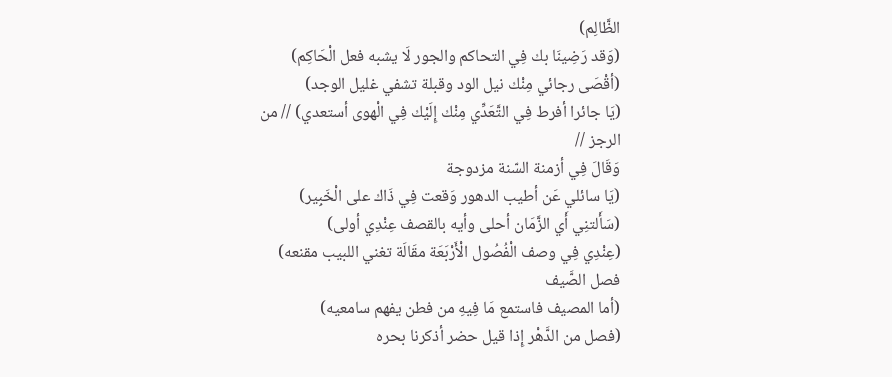الظَّالِم)
(وَقد رَضِينَا بك فِي التحاكم والجور لَا يشبه فعل الْحَاكِم)
(أقْصَى رجائي مِنْك نيل الود وقبلة تشفي غليل الوجد)
(يَا جائرا أفرط فِي التَّعَدِّي مِنْك إِلَيْك فِي الْهوى أستعدي) // من الرجز //
وَقَالَ فِي أزمنة السّنة مزدوجة
(يَا سائلي عَن أطيب الدهور وَقعت فِي ذَاك على الْخَبِير)
(سَأَلتنِي أَي الزَّمَان أحلى وأيه بالقصف عِنْدِي أولى)
(عِنْدِي فِي وصف الْفُصُول الْأَرْبَعَة مقَالَة تغني اللبيب مقنعه)
فصل الصَّيف
(أما المصيف فاستمع مَا فِيهِ من فطن يفهم سامعيه)
(فصل من الدَّهْر إِذا قيل حضر أذكرنا بحره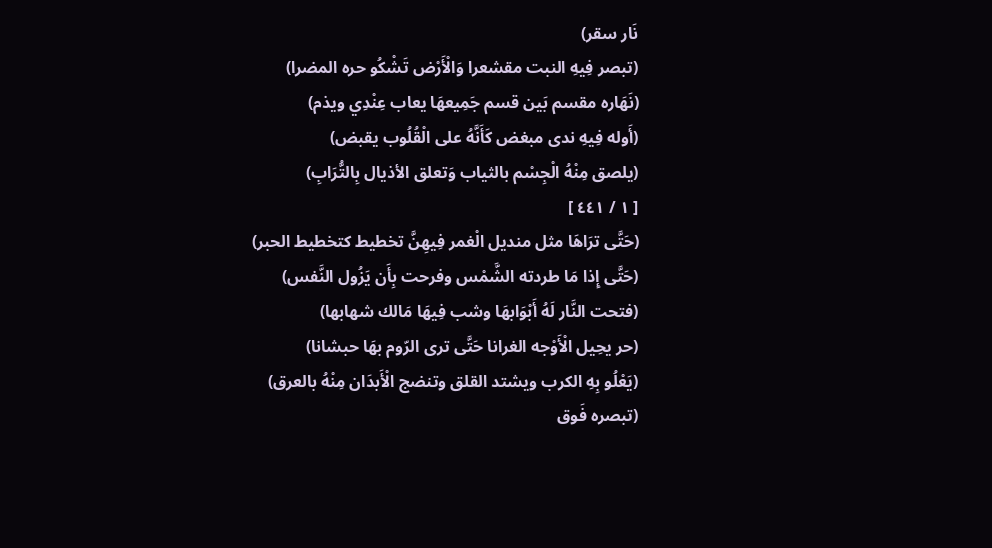نَار سقر)
(تبصر فِيهِ النبت مقشعرا وَالْأَرْض تَشْكُو حره المضرا)
(نَهَاره مقسم بَين قسم جَمِيعهَا يعاب عِنْدِي ويذم)
(أَوله فِيهِ ندى مبغض كَأَنَّهُ على الْقُلُوب يقبض)
(يلصق مِنْهُ الْجِسْم بالثياب وَتعلق الأذيال بِالتُّرَابِ)
[ ١ / ٤٤١ ]
(حَتَّى ترَاهَا مثل منديل الْغمر فِيهِنَّ تخطيط كتخطيط الحبر)
(حَتَّى إِذا مَا طردته الشَّمْس وفرحت بِأَن يَزُول النَّفس)
(فتحت النَّار لَهُ أَبْوَابهَا وشب فِيهَا مَالك شهابها)
(حر يحِيل الْأَوْجه الغرانا حَتَّى ترى الرّوم بهَا حبشانا)
(يَعْلُو بِهِ الكرب ويشتد القلق وتنضج الْأَبدَان مِنْهُ بالعرق)
(تبصره فَوق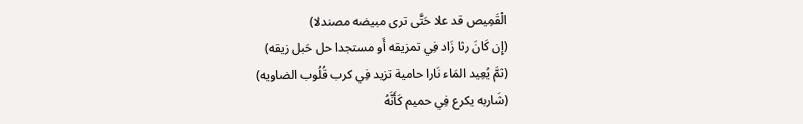الْقَمِيص قد علا حَتَّى ترى مبيضه مصندلا)
(إِن كَانَ رثا زَاد فِي تمزيقه أَو مستجدا حل حَبل زيقه)
(ثمَّ يُعِيد المَاء نَارا حامية تزيد فِي كرب قُلُوب الضاويه)
(شَاربه يكرع فِي حميم كَأَنَّهُ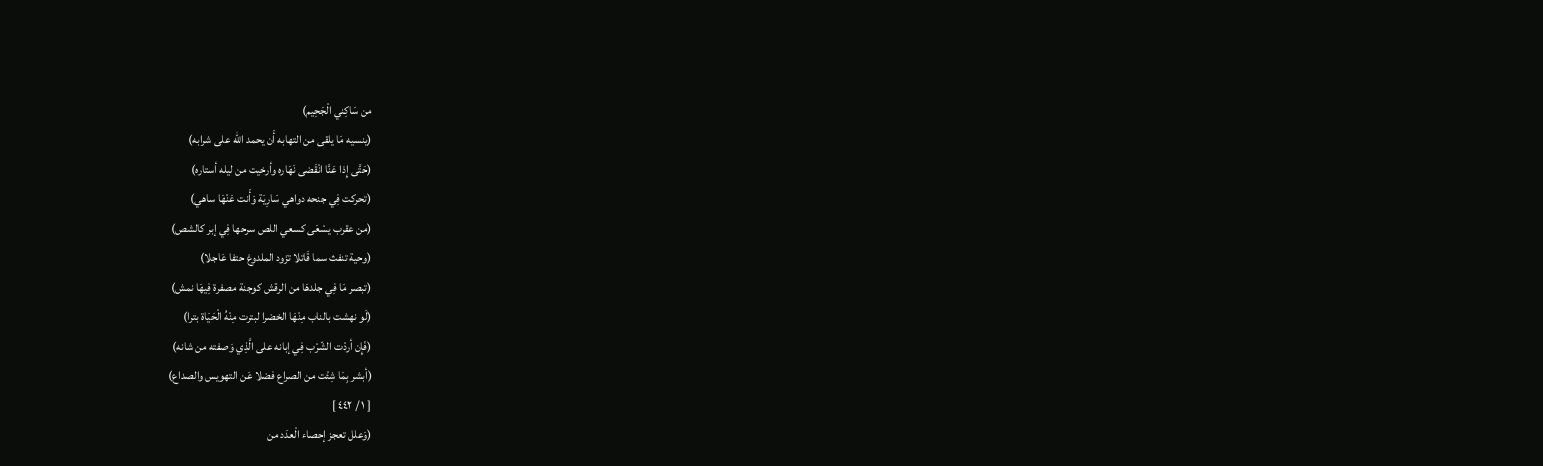من سَاكِني الْجَحِيم)
(ينسيه مَا يلقى من التهابه أَن يحمد الله على شرابه)
(حَتَّى إِذا عَنَّا انْقَضى نَهَاره وأرخيت من ليله أستاره)
(تحركت فِي جنحه دواهي سَارِيَة وَأَنت عَنْهَا ساهي)
(من عقرب يسْعَى كسعي اللص سرحها فِي إبر كالشص)
(وحية تنفث سما قَاتلا تزَود الملدوغ حتفا عَاجلا)
(تبصر مَا فِي جلدهَا من الرقش كوجنة مصفرة فِيهَا نمش)
(لَو نهشت بالناب مِنْهَا الخضرا لبترت مِنْهُ الْحَيَاة بترا)
(فَإِن أردْت الشّرْب فِي إبانه على الَّذِي وَصفته من شانه)
(أبشر بِمَا شِئْت من الصراع فضلا عَن التهويس والصداع)
[ ١ / ٤٤٢ ]
(وَعلل تعجز إحصاء الْعدَد من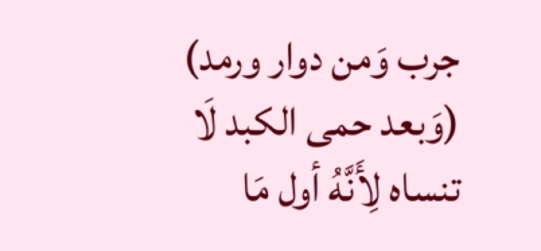جرب وَمن دوار ورمد)
(وَبعد حمى الكبد لَا تنساه لِأَنَّهُ أول مَا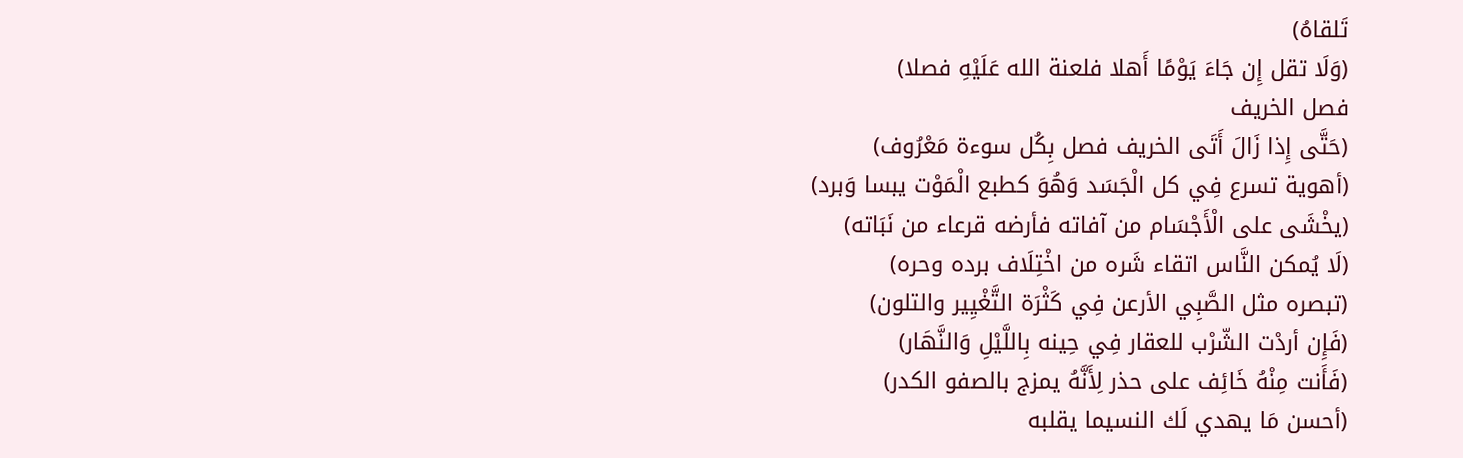تَلقاهُ)
(وَلَا تقل إِن جَاءَ يَوْمًا أَهلا فلعنة الله عَلَيْهِ فصلا)
فصل الخريف
(حَتَّى إِذا زَالَ أَتَى الخريف فصل بِكُل سوءة مَعْرُوف)
(أهوية تسرع فِي كل الْجَسَد وَهُوَ كطبع الْمَوْت يبسا وَبرد)
(يخْشَى على الْأَجْسَام من آفاته فأرضه قرعاء من نَبَاته)
(لَا يُمكن النَّاس اتقاء شَره من اخْتِلَاف برده وحره)
(تبصره مثل الصَّبِي الأرعن فِي كَثْرَة التَّغْيِير والتلون)
(فَإِن أردْت الشّرْب للعقار فِي حِينه بِاللَّيْلِ وَالنَّهَار)
(فَأَنت مِنْهُ خَائِف على حذر لِأَنَّهُ يمزج بالصفو الكدر)
(أحسن مَا يهدي لَك النسيما يقلبه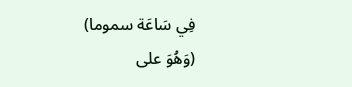فِي سَاعَة سموما)
(وَهُوَ على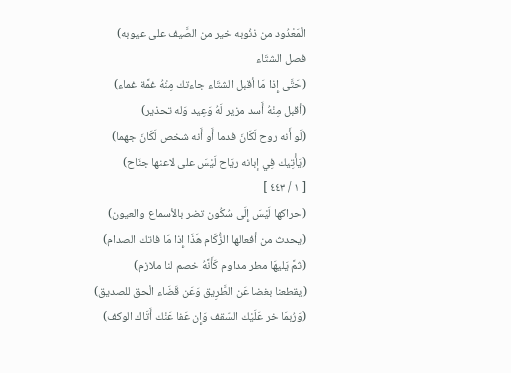الْمَعْدُود من ذنُوبه خير من الصَّيف على عيوبه)
فصل الشتَاء
(حَتَّى إِذا مَا أقبل الشتَاء جاءتك مِنْهُ غمَّة غماء)
(أقبل مِنْهُ أَسد مزير لَهُ وَعِيد وَله تحذير)
(لَو أَنه روح لَكَانَ فدما أَو أَنه شخص لَكَانَ جهما)
(يَأْتِيك فِي إبانه ريَاح لَيْسَ على لاعنها جنَاح)
[ ١ / ٤٤٣ ]
(حراكها لَيْسَ إِلَى سُكُون تضر بالأسماع والعيون)
(يحدث من أفعالها الزُّكَام هَذَا إِذا مَا فاتك الصدام)
(ثمَّ يَليهَا مطر مداوم كَأَنَّهُ خصم لنا ملازم)
(يقطعنا بغضا عَن الطَّرِيق وَعَن قَضَاء الْحق للصديق)
(وَرُبمَا خر عَلَيْك السّقف وَإِن عَفا عَنْك أَتَاك الوكف)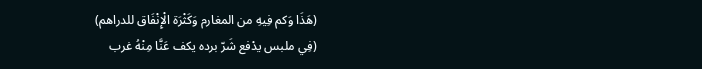(هَذَا وَكم فِيهِ من المغارم وَكَثْرَة الْإِنْفَاق للدراهم)
(فِي ملبس يدْفع شَرّ برده يكف عَنَّا مِنْهُ غرب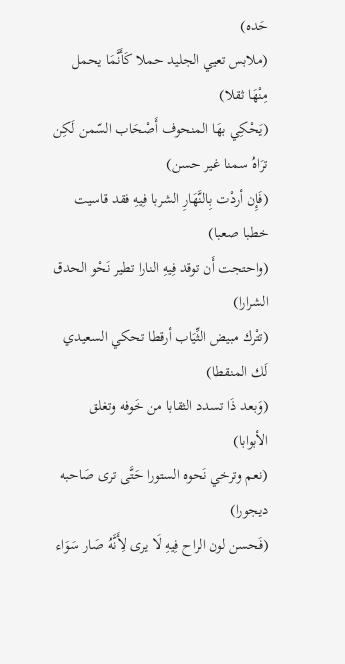حَده)
(ملابس تعيي الجليد حملا كَأَنَّمَا يحمل مِنْهَا ثقلا)
(يَحْكِي بهَا المنحوف أَصْحَاب السّمن لَكِن ترَاهُ سمنا غير حسن)
(فَإِن أردْت بِالنَّهَارِ الشربا فِيهِ فقد قاسيت خطبا صعبا)
(واحتجت أَن توقد فِيهِ النارا تطير نَحْو الحدق الشرارا)
(تتْرك مبيض الثِّيَاب أرقطا تحكي السعيدي لَك المنقطا)
(وَبعد ذَا تسدد الثقابا من خَوفه وتغلق الأبوابا)
(نعم وترخي نَحوه الستورا حَتَّى ترى صَاحبه ديجورا)
(فَحسن لون الراح فِيهِ لَا يرى لِأَنَّهُ صَار سَوَاء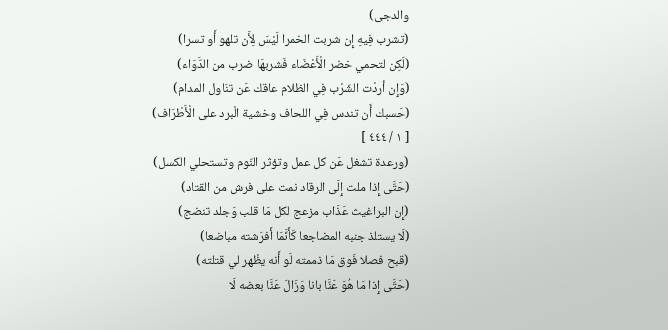والدجى)
(تشرب فِيهِ إِن شربت الخمرا لَيْسَ لِأَن تلهو أَو تسرا)
(لَكِن لتحمي خضر الْأَعْضَاء فَشربهَا ضرب من الدَّوَاء)
(وَإِن أردْت الشّرْب فِي الظلام عاقك عَن تنَاول المدام)
(حَسبك أَن تندس فِي اللحاف وخشية الْبرد على الْأَطْرَاف)
[ ١ / ٤٤٤ ]
(ورعدة تشغل عَن كل عمل وتؤثر النّوم وتستحلي الكسل)
(حَتَّى إِذا ملت إِلَى الرقاد نمت على فرش من القتاد)
(إِن البراغيث عَذَاب مزعج لكل مَا قلب وَجلد تنضج)
(لَا يستلذ جنبه المضاجعا كَأَنَّمَا أَفرَشته مباضعا)
(قبح فصلا فَوق مَا ذممته لَو أَنه يظْهر لي قتلته)
(حَتَّى إِذا مَا هُوَ عَنَّا بانا وَزَالَ عَنَّا بعضه لَا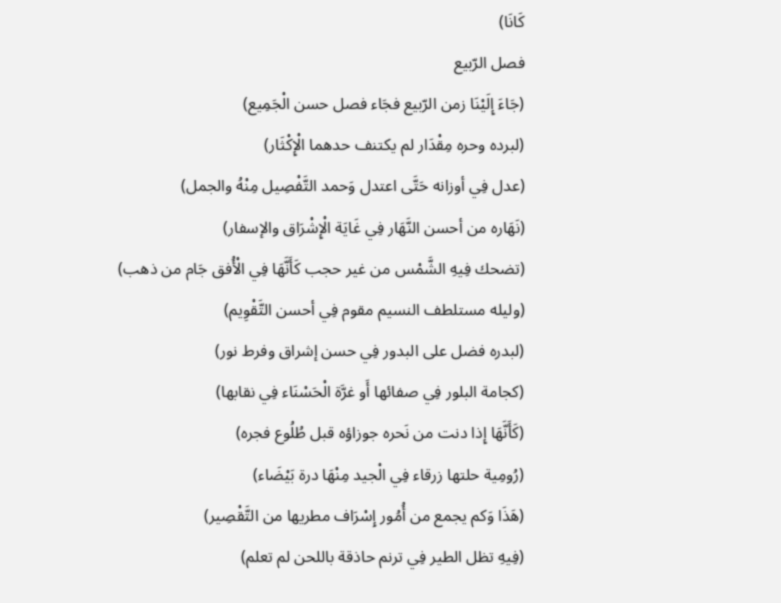كَانَا)
فصل الرّبيع
(جَاءَ إِلَيْنَا زمن الرّبيع فجَاء فصل حسن الْجَمِيع)
(لبرده وحره مِقْدَار لم يكتنف حدهما الْإِكْثَار)
(عدل فِي أوزانه حَتَّى اعتدل وَحمد التَّفْصِيل مِنْهُ والجمل)
(نَهَاره من أحسن النَّهَار فِي غَايَة الْإِشْرَاق والإسفار)
(تضحك فِيهِ الشَّمْس من غير حجب كَأَنَّهَا فِي الْأُفق جَام من ذهب)
(وليله مستلطف النسيم مقوم فِي أحسن التَّقْوِيم)
(لبدره فضل على البدور فِي حسن إشراق وفرط نور)
(كجامة البلور فِي صفائها أَو غرَّة الْحَسْنَاء فِي نقابها)
(كَأَنَّهَا إِذا دنت من نَحره جوزاؤه قبل طُلُوع فجره)
(رُومِية حلتها زرقاء فِي الْجيد مِنْهَا درة بَيْضَاء)
(هَذَا وَكم يجمع من أُمُور إِسْرَاف مطريها من التَّقْصِير)
(فِيهِ تظل الطير فِي ترنم حاذقة باللحن لم تعلم)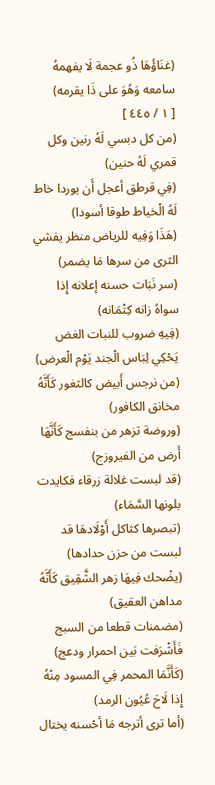(غنَاؤُهَا ذُو عجمة لَا يفهمهُ سامعه وَهُوَ على ذَا يقرمه)
[ ١ / ٤٤٥ ]
(من كل دبسي لَهُ رنين وكل قمري لَهُ حنين)
(فِي قرطق أعجل أَن يوردا خاط لَهُ الْخياط طوقا أسودا)
(هَذَا وَفِيه للرياض منظر يفشي الثرى من سرها مَا يضمر)
(سر نَبَات حسنه إعلانه إِذا سواهُ زانه كِتْمَانه)
(فِيهِ ضروب للنبات الغض يَحْكِي لِبَاس الْجند يَوْم الْعرض)
(من نرجس أَبيض كالثغور كَأَنَّهُ مخانق الكافور)
(وروضة تزهر من بنفسج كَأَنَّهَا أَرض من الفيروزج)
(قد لبست غلالة زرقاء فكايدت بلونها السَّمَاء)
(تبصرها كثاكل أَوْلَادهَا قد لبست من حزن حدادها)
(يضْحك فِيهَا زهر الشَّقِيق كَأَنَّهُ مداهن العقيق)
(مضمنات قطعا من السبج فَأَشْرَفت بَين احمرار ودعج)
(كَأَنَّمَا المحمر فِي المسود مِنْهُ إِذا لَاحَ عُيُون الرمد)
(أما ترى أترجه مَا أحْسنه يختال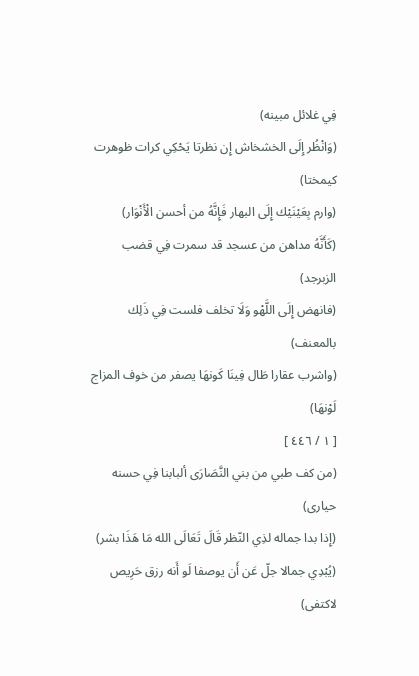فِي غلائل مبينه)
(وَانْظُر إِلَى الخشخاش إِن نظرتا يَحْكِي كرات ظوهرت كيمختا)
(وارم بِعَيْنَيْك إِلَى البهار فَإِنَّهُ من أحسن الْأَنْوَار)
(كَأَنَّهُ مداهن من عسجد قد سمرت فِي قضب الزبرجد)
(فانهض إِلَى اللَّهْو وَلَا تخلف فلست فِي ذَلِك بالمعنف)
(واشرب عقارا طَال فِينَا كَونهَا يصفر من خوف المزاج لَوْنهَا)
[ ١ / ٤٤٦ ]
(من كف طبي من بني النَّصَارَى ألبابنا فِي حسنه حيارى)
(إِذا بدا جماله لذِي النّظر قَالَ تَعَالَى الله مَا هَذَا بشر)
(يُبْدِي جمالا جلّ عَن أَن يوصفا لَو أَنه رزق حَرِيص لاكتفى)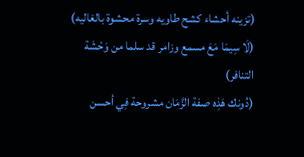(تزينه أحشاء كشح طاويه وسرة محشوة بالغاليه)
(لَا سِيمَا مَعَ مسمع وزامر قد سلما من وَحْشَة التنافر)
(دُونك هَذِه صفة الزَّمَان مشروحة فِي أحسن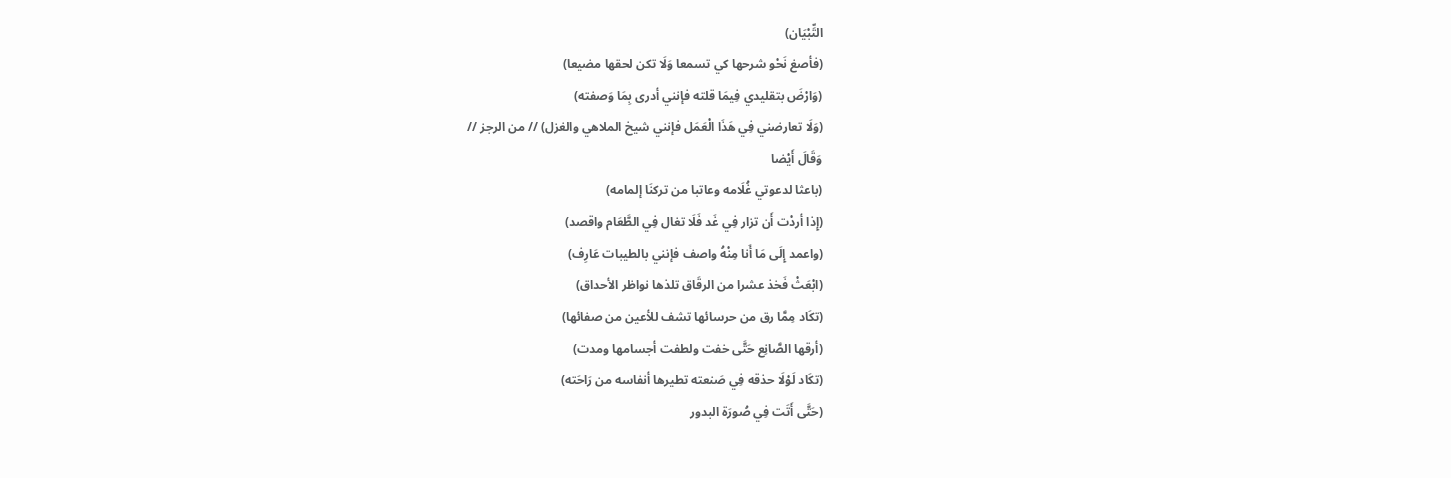التِّبْيَان)
(فأصغ نَحْو شرحها كي تسمعا وَلَا تكن لحقها مضيعا)
(وَارْضَ بتقليدي فِيمَا قلته فإنني أدرى بِمَا وَصفته)
(وَلَا تعارضني فِي هَذَا الْعَمَل فإنني شيخ الملاهي والغزل) // من الرجز //
وَقَالَ أَيْضا
(باعثا لدعوتي غُلَامه وعاتبا من تركنَا إلمامه)
(إِذا أردْت أَن تزار فِي غَد فَلَا تغال فِي الطَّعَام واقصد)
(واعمد إِلَى مَا أَنا مِنْهُ واصف فإنني بالطيبات عَارِف)
(ابْعَثْ فَخذ عشرا من الرقَاق تلذها نواظر الأحداق)
(تكَاد مِمَّا رق من حرسائها تشف للأعين من صفائها)
(أرقها الصَّانِع حَتَّى خفت ولطفت أجسامها ومدت)
(تكَاد لَوْلَا حذقه فِي صَنعته تطيرها أنفاسه من رَاحَته)
(حَتَّى أَتَت فِي صُورَة البدور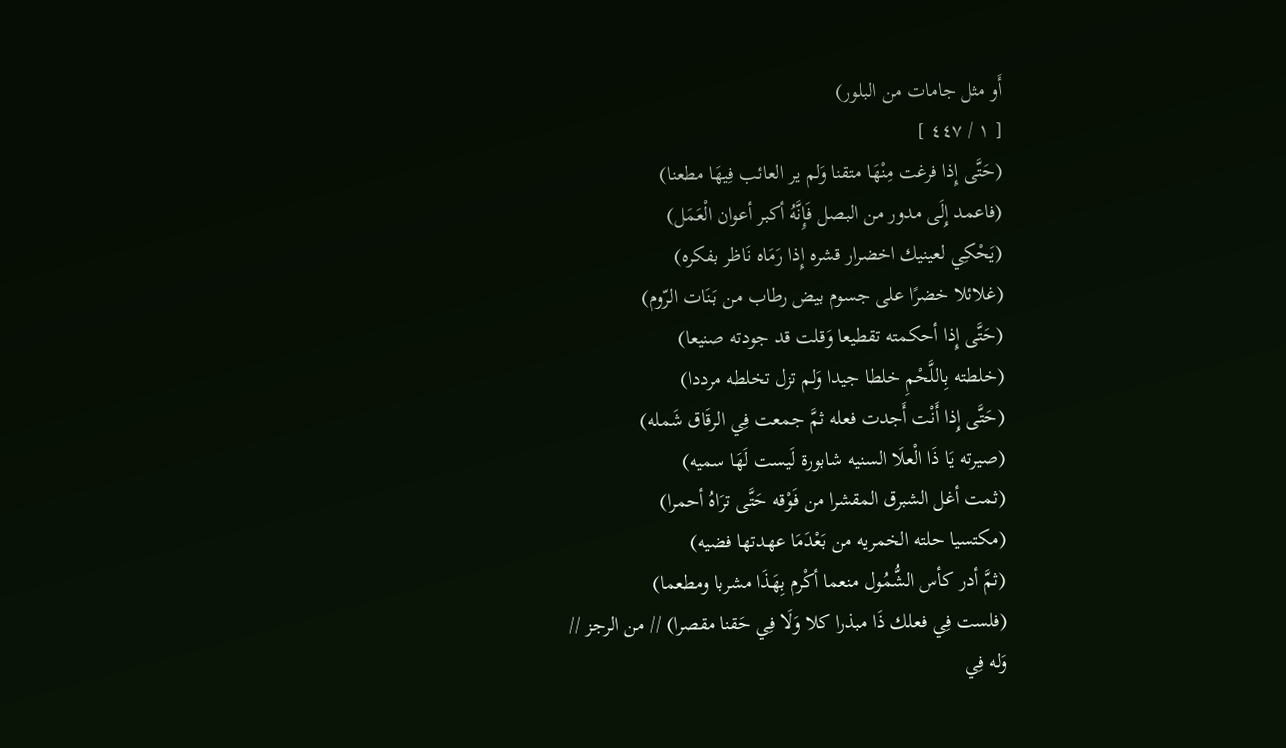أَو مثل جامات من البلور)
[ ١ / ٤٤٧ ]
(حَتَّى إِذا فرغت مِنْهَا متقنا وَلم ير العائب فِيهَا مطعنا)
(فاعمد إِلَى مدور من البصل فَإِنَّهُ أكبر أعوان الْعَمَل)
(يَحْكِي لعينيك اخضرار قشره إِذا رَمَاه نَاظر بفكره)
(غلائلا خضرًا على جسوم بيض رطاب من بَنَات الرّوم)
(حَتَّى إِذا أحكمته تقطيعا وَقلت قد جودته صنيعا)
(خلطته بِاللَّحْمِ خلطا جيدا وَلم تزل تخلطه مرددا)
(حَتَّى إِذا أَنْت أَجدت فعله ثمَّ جمعت فِي الرقَاق شَمله)
(صيرته يَا ذَا الْعلَا السنيه شابورة لَيست لَهَا سميه)
(ثمت أغل الشبرق المقشرا من فَوْقه حَتَّى ترَاهُ أحمرا)
(مكتسيا حلته الخمريه من بَعْدَمَا عهدتها فضيه)
(ثمَّ أدر كأس الشُّمُول منعما أكْرم بِهَذَا مشربا ومطعما)
(فلست فِي فعلك ذَا مبذرا كلا وَلَا فِي حَقنا مقصرا) // من الرجز //
وَله فِي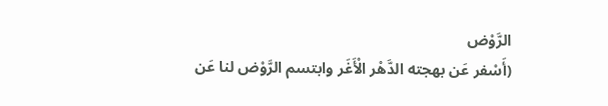الرَّوْض
(أَسْفر عَن بهجته الدَّهْر الْأَغَر وابتسم الرَّوْض لنا عَن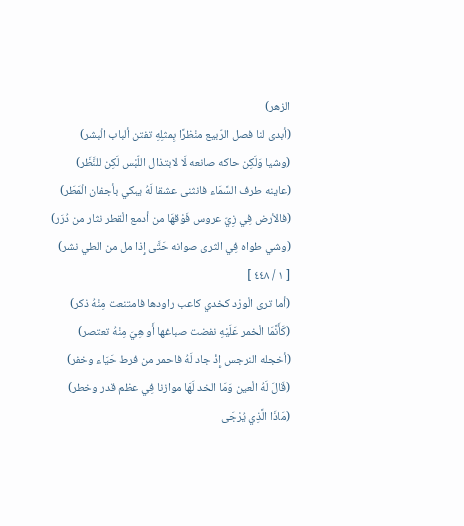الزهر)
(أبدى لنا فصل الرّبيع منْظرًا بِمثلِهِ تفتن ألباب الْبشر)
(وشيا وَلَكِن حاكه صانعه لَا لابتذال اللّبْس لَكِن للنَّظَر)
(عاينه طرف السَّمَاء فانثنى عشقا لَهُ يبكي بأجفان الْمَطَر)
(فالأرض فِي زِيّ عروس فَوْقهَا من أدمع الْقطر نثار من دُرَر)
(وشي طواه فِي الثرى صوانه حَتَّى إِذا مل من الطي نشر)
[ ١ / ٤٤٨ ]
(أما ترى الْورْد كخدي كاعب راودها فامتنعت مِنْهُ ذكر)
(كَأَنَّمَا الْخمر عَلَيْهِ نفضت صباغها أَو هِيَ مِنْهُ تعتصر)
(أخجله النرجس إِذْ جاد لَهُ فاحمر من فرط حَيَاء وخفر)
(قَالَ لَهُ الْعين وَمَا الخد لَهَا موازنا فِي عظم قدر وخطر)
(مَاذَا الَّذِي يُرْجَى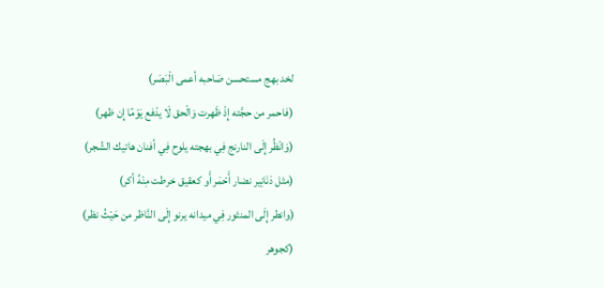لخد بهج مستحسن صَاحبه أعمى الْبَصَر)
(فاحمر من حجَّته إِذْ ظَهرت وَالْحق لَا يدْفع يَوْمًا إِن ظهر)
(وَانْظُر إِلَى النارنج فِي بهجته يلوح فِي أفنان هاتيك الشّجر)
(مثل دَنَانِير نضار أَحْمَر أَو كعقيق خرطت مِنْهُ أكر)
(وانطر إِلَى المنثور فِي ميدانه يرنو إِلَى النَّاظر من حَيْثُ نظر)
(كجوهر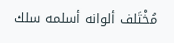مُخْتَلف ألوانه أسلمه سلك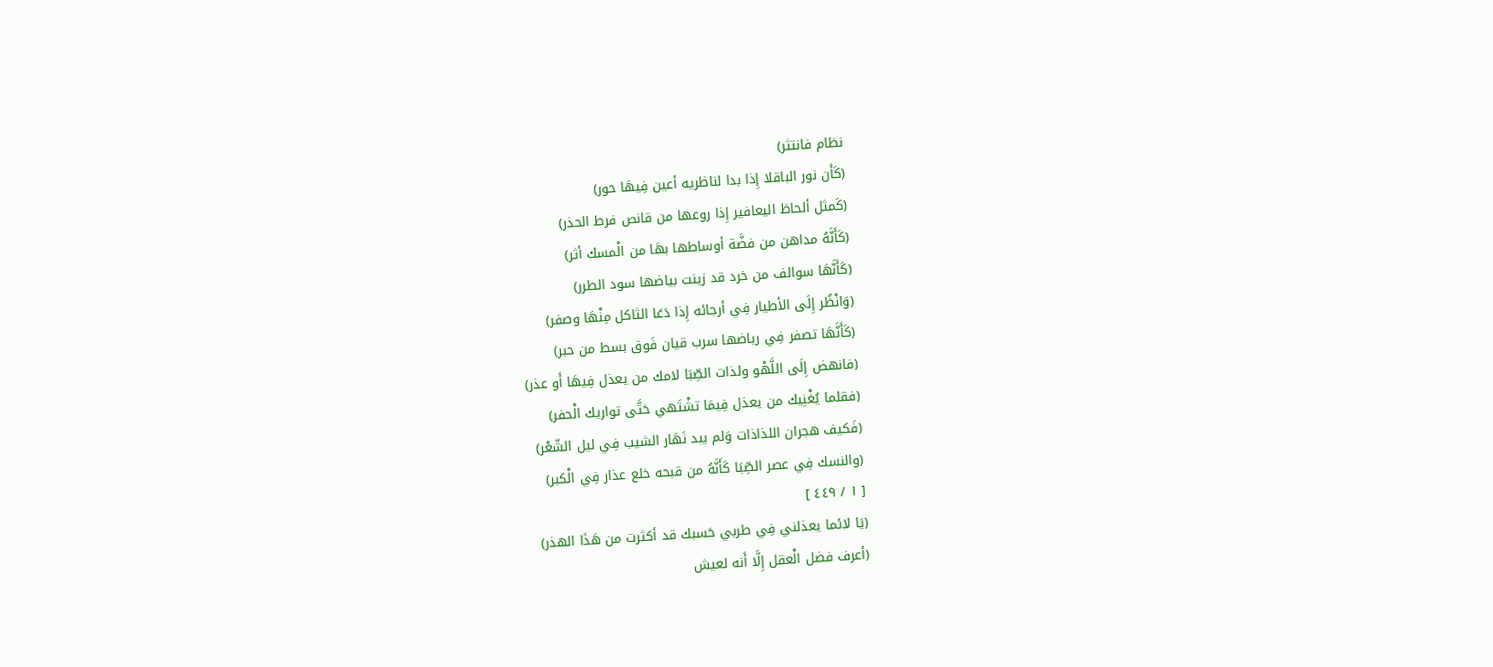نظام فانتثر)
(كَأَن نور الباقلا إِذا بدا لناظريه أعين فِيهَا حور)
(كَمثل ألحاظ اليعافير إِذا روعها من قانص فرط الحذر)
(كَأَنَّهُ مداهن من فضَّة أوساطها بهَا من الْمسك أثر)
(كَأَنَّهَا سوالف من خرد قد زينت بياضها سود الطرر)
(وَانْظُر إِلَى الأطيار فِي أرجائه إِذا دَعَا الثاكل مِنْهَا وصفر)
(كَأَنَّهَا تصفر فِي رياضها سرب قيان فَوق بسط من حبر)
(فانهض إِلَى اللَّهْو ولذات الصِّبَا لامك من يعذل فِيهَا أَو عذر)
(فقلما يُغْنِيك من يعذل فِيمَا تشْتَهي حَتَّى تواريك الْحفر)
(فَكيف هجران اللذاذات وَلم يبد نَهَار الشيب فِي ليل الشّعْر)
(والنسك فِي عصر الصِّبَا كَأَنَّهُ من قبحه خلع عذار فِي الْكبر)
[ ١ / ٤٤٩ ]
(يَا لائما يعذلني فِي طربي حَسبك قد أكثرت من هَذَا الهذر)
(أعرف فضل الْعقل إِلَّا أَنه لعيش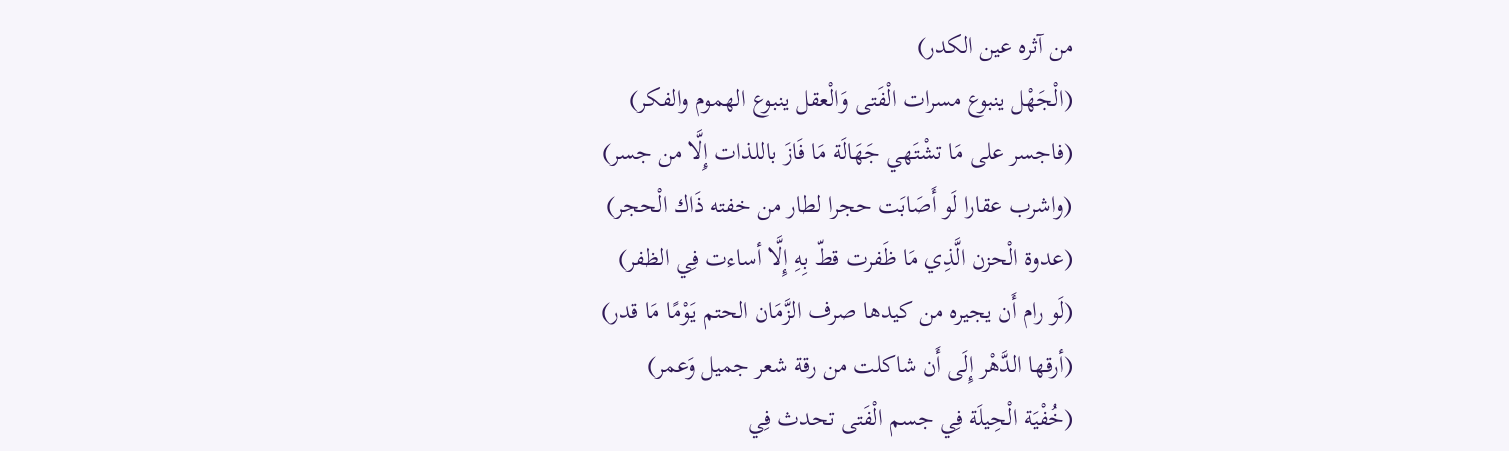من آثره عين الكدر)
(الْجَهْل ينبوع مسرات الْفَتى وَالْعقل ينبوع الهموم والفكر)
(فاجسر على مَا تشْتَهي جَهَالَة مَا فَازَ باللذات إِلَّا من جسر)
(واشرب عقارا لَو أَصَابَت حجرا لطار من خفته ذَاك الْحجر)
(عدوة الْحزن الَّذِي مَا ظَفرت قطّ بِهِ إِلَّا أساءت فِي الظفر)
(لَو رام أَن يجيره من كيدها صرف الزَّمَان الحتم يَوْمًا مَا قدر)
(أرقها الدَّهْر إِلَى أَن شاكلت من رقة شعر جميل وَعمر)
(خُفْيَة الْحِيلَة فِي جسم الْفَتى تحدث فِي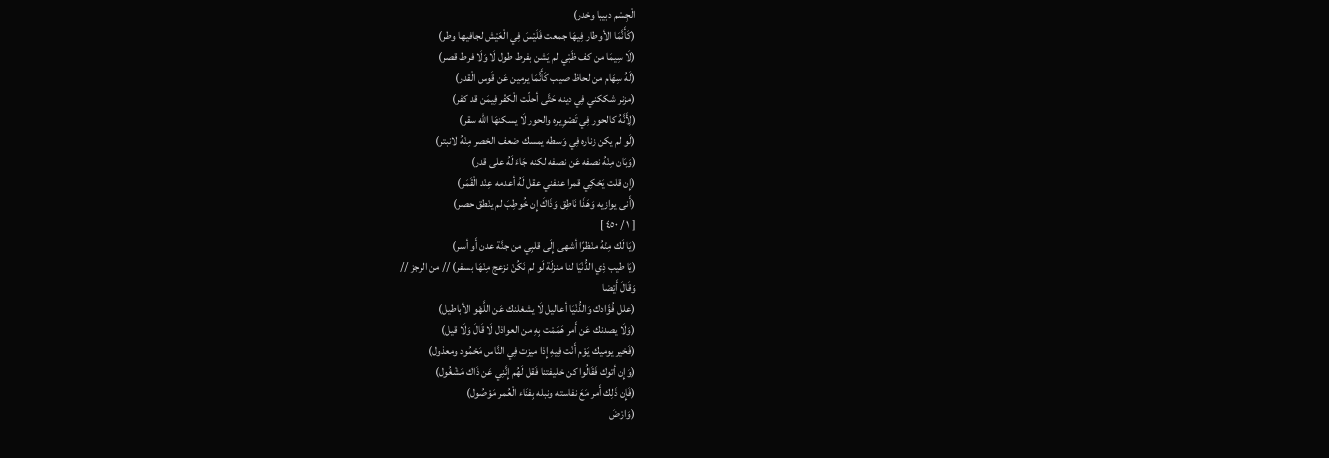الْجِسْم دبيبا وخدر)
(كَأَنَّمَا الأوطار فِيهَا جمعت فَلَيْسَ فِي الْعَيْش لجافيها وطر)
(لَا سِيمَا من كف ظَبْي لم يَشن بفرط طول لَا وَلَا فرط قصر)
(لَهُ سِهَام من لحاظ صيب كَأَنَّمَا يرمين عَن قَوس الْقدر)
(مزنر شككني فِي دينه حَتَّى أحلّت الْكفْر فِيمَن قد كفر)
(لِأَنَّهُ كالحور فِي تَصْوِيره والحور لَا يسكنهَا الله سقر)
(لَو لم يكن زناره فِي وَسطه يمسك ضعف الخصر مِنْهُ لانبتر)
(وَبَان مِنْهُ نصفه عَن نصفه لكنه جَاءَ لَهُ على قدر)
(إِن قلت يَحْكِي قمرا عنفني عقل لَهُ أعدمه عِنْد الْقَمَر)
(أَنى يوازيه وَهَذَا نَاطِق وَذَاكَ إِن خُوطِبَ لم ينْطق حصر)
[ ١ / ٤٥٠ ]
(يَا لَك مِنْهُ منْظرًا أشهى إِلَى قلبِي من جنَّة عدن أَو أسر)
(يَا طيب ذِي الدُّنْيَا لنا منزلَة لَو لم نَكُنْ نزعج مِنْهَا بسفر) // من الرجز //
وَقَالَ أَيْضا
(علل فُؤَادك وَالدُّنْيَا أعاليل لَا يشغلنك عَن اللَّهْو الأباطيل)
(وَلَا يصدنك عَن أَمر هَمَمْت بِهِ من العواذل لَا قَالَ وَلَا قيل)
(فَخير يوميك يَوْم أَنْت فِيهِ إِذا ميزت فِي النَّاس مَحْمُود ومعذول)
(وَإِن أتوك فَقَالُوا كن خليفتنا فَقل لَهُم إِنَّنِي عَن ذَاك مَشْغُول)
(فَإِن ذَلِك أَمر مَعَ نفاسته ونبله بِفنَاء الْعُمر مَوْصُول)
(وَارْضَ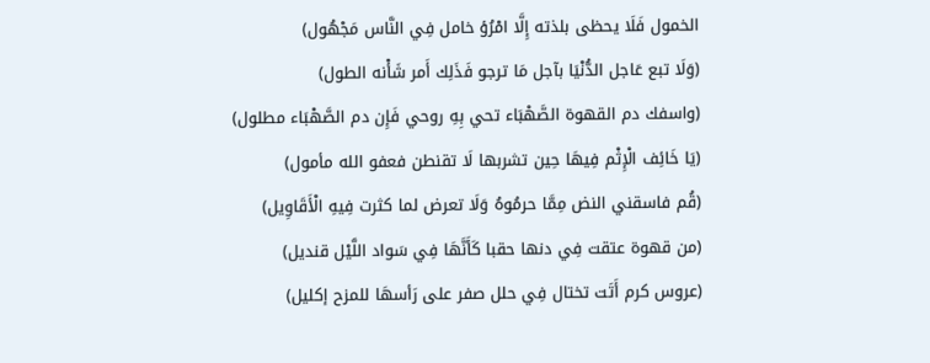الخمول فَلَا يحظى بلذته إِلَّا امْرُؤ خامل فِي النَّاس مَجْهُول)
(وَلَا تبع عَاجل الدُّنْيَا بآجل مَا ترجو فَذَلِك أَمر شَأْنه الطول)
(واسفك دم القهوة الصَّهْبَاء تحي بِهِ روحي فَإِن دم الصَّهْبَاء مطلول)
(يَا خَائِف الْإِثْم فِيهَا حِين تشربها لَا تقنطن فعفو الله مأمول)
(قُم فاسقني النض مِمَّا حرمُوهُ وَلَا تعرض لما كثرت فِيهِ الْأَقَاوِيل)
(من قهوة عتقت فِي دنها حقبا كَأَنَّهَا فِي سَواد اللَّيْل قنديل)
(عروس كرم أَتَت تختال فِي حلل صفر على رَأسهَا للمزح إكليل)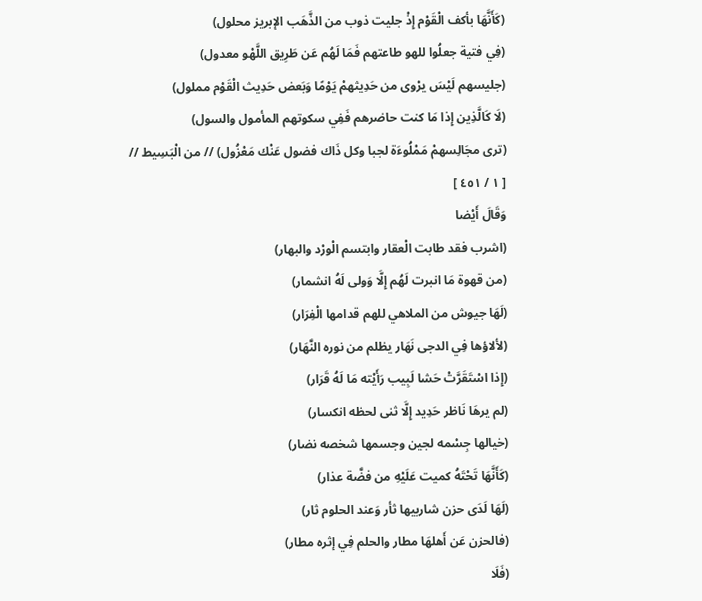(كَأَنَّهَا بأكف الْقَوْم إِذْ جليت ذوب من الذَّهَب الإبريز محلول)
(فِي فتية جعلُوا للهو طاعتهم فَمَا لَهُم عَن طَرِيق اللَّهْو معدول)
(جليسهم لَيْسَ يرْوى من حَدِيثهمْ يَوْمًا وَبَعض حَدِيث الْقَوْم مملول)
(لَا كَالَّذِين إِذا مَا كنت حاضرهم فَفِي سكوتهم المأمول والسول)
(ترى مجَالِسهمْ مَمْلُوءَة لجبا وكل ذَاك فضول عَنْك مَعْزُول) // من الْبَسِيط //
[ ١ / ٤٥١ ]
وَقَالَ أَيْضا
(اشرب فقد طابت الْعقار وابتسم الْورْد والبهار)
(من قهوة مَا انبرت لَهُم إِلَّا وَولى لَهُ انشمار)
(لَهَا جيوش من الملاهي للهم قدامها الْفِرَار)
(لألاؤها فِي الدجى نَهَار يظلم من نوره النَّهَار)
(إِذا اسْتَقَرَّتْ حَشا لَبِيب رَأَيْته مَا لَهُ قَرَار)
(لم يرهَا نَاظر حَدِيد إِلَّا ثنى لحظه انكسار)
(خيالها جِسْمه لجين وجسمها شخصه نضار)
(كَأَنَّهَا تَحْتَهُ كميت عَلَيْهِ من فضَّة عذار)
(لَهَا لَدَى حزن شاربيها ثأر وَعند الحلوم ثار)
(فالحزن عَن أَهلهَا مطار والحلم فِي إثره مطار)
(فَلَا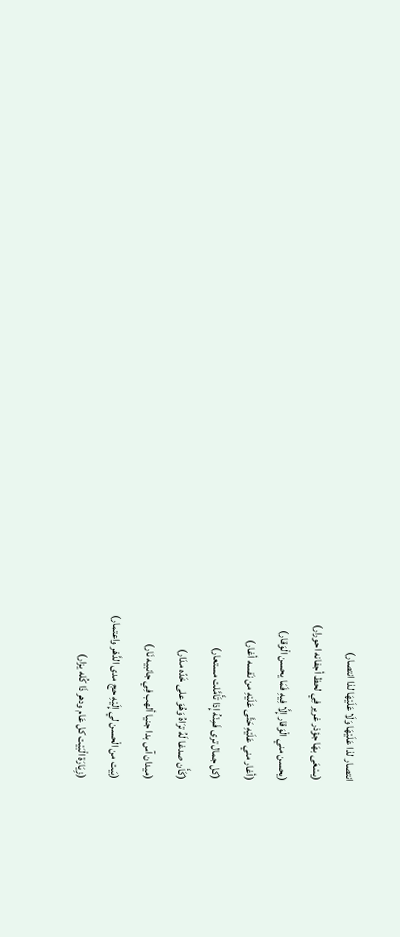انتصار لذا عَلَيْهَا وَلَا عَلَيْهَا لذا انتصار)
(يسْعَى بهَا جؤذر غرير فِي لحظ أجفانه احورار)
(يحسن مني الْوَقار إِلَّا فِيهِ فَمَا يحسن الْوَقار)
(أغار مني عَلَيْهِ حَتَّى عَلَيْهِ من نَفسه أغار)
(كل جمال ترى فَمِنْهُ إِذا تَأَمَّلت مستعار)
(كَأَن صدغا لَهُ ترَاهُ وَهُوَ على خَدّه مدَار)
(ميدان آس بدا جنيا ألهب فِي جانبيه نَار)
(بَيت من الْحسن لي إِلَيْهِ حج مدى الدَّهْر واعتمار)
(زِيَارَة الْبَيْت كل عَام ودهر ذَا كُله يزار)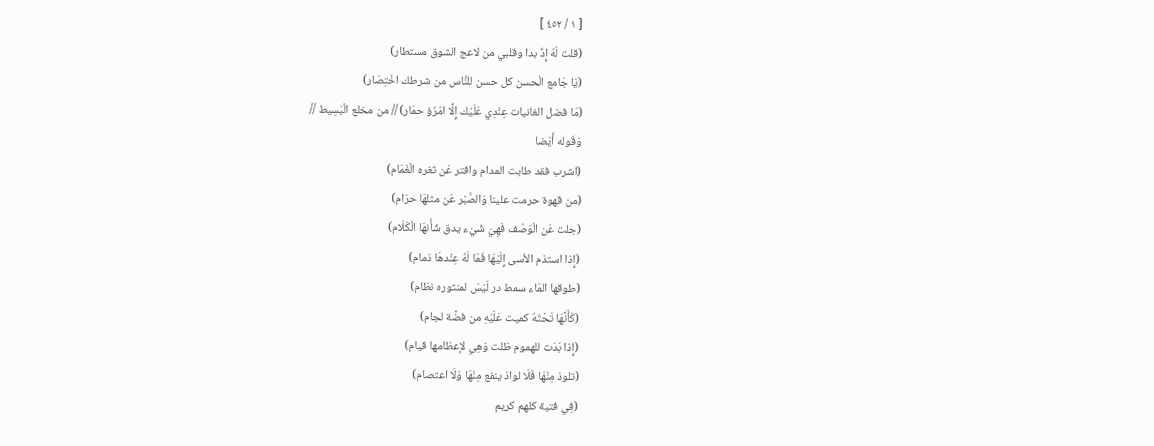[ ١ / ٤٥٢ ]
(قلت لَهُ إِذْ بدا وقلبي من لاعج الشوق مستطار)
(يَا جَامع الْحسن كل حسن للنَّاس من شرطك اخْتِصَار)
(مَا فضل الغانيات عِنْدِي عَلَيْك إِلَّا امْرُؤ حمَار) // من مخلع الْبَسِيط //
وَقَوله أَيْضا
(اشرب فقد طابت المدام وافتر عَن ثغره الْغَمَام)
(من قهوة حرمت علينا وَالصَّبْر عَن مثلهَا حرَام)
(جلت عَن الْوَصْف فَهِيَ شَيْء يدق شَأْنهَا الْكَلَام)
(إِذا استذم الأسى إِلَيْهَا فَمَا لَهُ عِنْدهَا ذمام)
(طوقها المَاء سمط در لَيْسَ لمنثوره نظام)
(كَأَنَّهَا تَحْتَهُ كميت عَلَيْهِ من فضَّة لجام)
(إِذا بَدَت للهموم ظلت وَهِي لإعظامها قيام)
(تلوذ مِنْهَا فَلَا لواذ ينفع مِنْهَا وَلَا اعتصام)
(فِي فتية كلهم كريم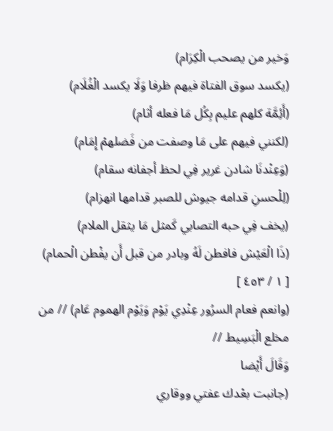وَخير من يصحب الْكِرَام)
(يكسد سوق الفتاة فيهم ظرفا وَلَا يكسد الْغُلَام)
(أَئِمَّة كلهم عليم بِكُل مَا فعله أثام)
(لكنني فيهم على مَا وصفت من فَضلهمْ إِمَام)
(وَعِنْدنَا شادن غرير فِي لحظ أجفانه سقام)
(لِلْحسنِ قدامه جيوش للصبر قدامها انهزام)
(يخف فِي حبه التصابي كَمثل مَا يثقل الملام)
(ذَا الْعَيْش فافطن لَهُ وبادر من قبل أَن يفْطن الْحمام)
[ ١ / ٤٥٣ ]
(وانعم فعام السرُور عِنْدِي يَوْم وَيَوْم الهموم عَام) // من مخلع الْبَسِيط //
وَقَالَ أَيْضا
(جانبت بعْدك عفتي ووقاري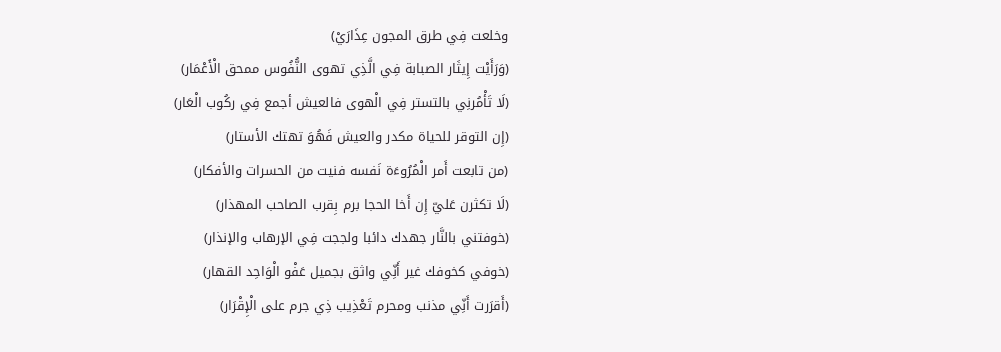وخلعت فِي طرق المجون عِذَارَيْ)
(وَرَأَيْت إِيثَار الصبابة فِي الَّذِي تهوى النُّفُوس ممحق الْأَعْمَار)
(لَا تَأْمُرنِي بالتستر فِي الْهوى فالعيش أجمع فِي ركُوب الْعَار)
(إِن التوقر للحياة مكدر والعيش فَهُوَ تهتك الأستار)
(من تابعت أَمر الْمُرُوءَة نَفسه فنيت من الحسرات والأفكار)
(لَا تكثرن عَليّ إِن أَخا الحجا برم بِقرب الصاحب المهذار)
(خوفتني بالنَّار جهدك دائبا ولججت فِي الإرهاب والإنذار)
(خوفي كخوفك غير أَنِّي واثق بجميل عَفْو الْوَاحِد القهار)
(أَقرَرت أَنِّي مذنب ومحرم تَعْذِيب ذِي جرم على الْإِقْرَار)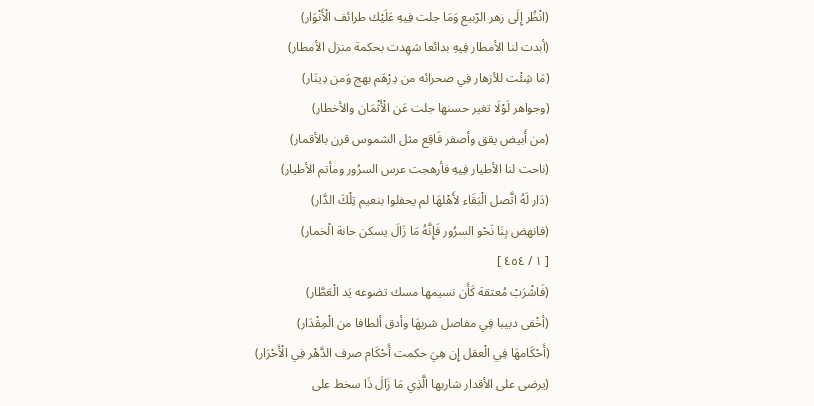(انْظُر إِلَى زهر الرّبيع وَمَا جلت فِيهِ عَلَيْك طرائف الْأَنْوَار)
(أبدت لنا الأمطار فِيهِ بدائعا شهِدت بحكمة منزل الأمطار)
(مَا شِئْت للأزهار فِي صحرائه من دِرْهَم بهج وَمن دِينَار)
(وجواهر لَوْلَا تغير حسنها جلت عَن الْأَثْمَان والأخطار)
(من أَبيض يقق وأصفر فَاقِع مثل الشموس قرن بالأقمار)
(ناحت لنا الأطيار فِيهِ فأرهجت عرس السرُور ومأتم الأطيار)
(دَار لَهُ اتَّصل الْبَقَاء لأَهْلهَا لم يحفلوا بنعيم تِلْكَ الدَّار)
(فانهض بِنَا نَحْو السرُور فَإِنَّهُ مَا زَالَ يسكن حانة الْخمار)
[ ١ / ٤٥٤ ]
(فَاشْرَبْ مُعتقة كَأَن نسيمها مسك تضوعه يَد الْعَطَّار)
(أخْفى دبيبا فِي مفاصل شربهَا وأدق ألطافا من الْمِقْدَار)
(أَحْكَامهَا فِي الْعقل إِن هِيَ حكمت أَحْكَام صرف الدَّهْر فِي الْأَحْرَار)
(يرضى على الأقدار شاربها الَّذِي مَا زَالَ ذَا سخط على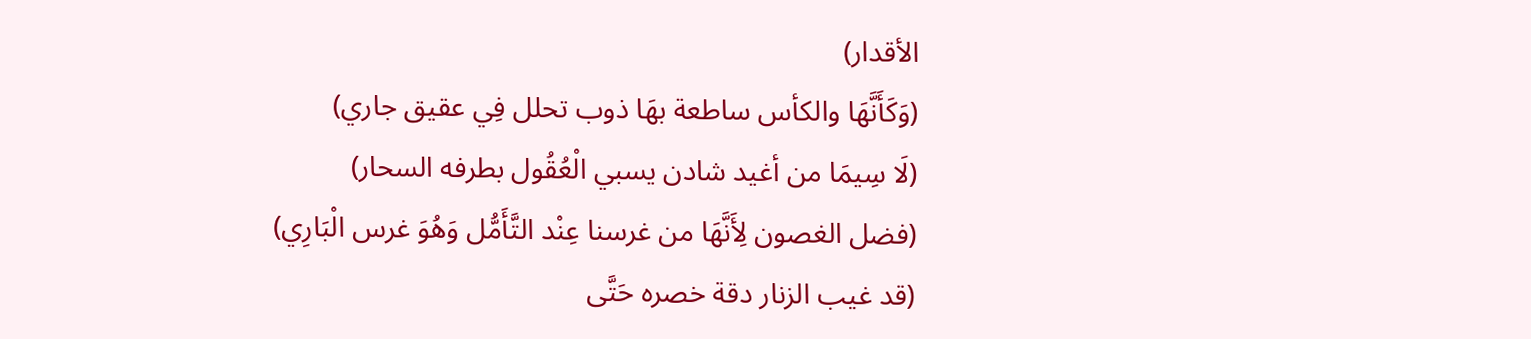الأقدار)
(وَكَأَنَّهَا والكأس ساطعة بهَا ذوب تحلل فِي عقيق جاري)
(لَا سِيمَا من أغيد شادن يسبي الْعُقُول بطرفه السحار)
(فضل الغصون لِأَنَّهَا من غرسنا عِنْد التَّأَمُّل وَهُوَ غرس الْبَارِي)
(قد غيب الزنار دقة خصره حَتَّى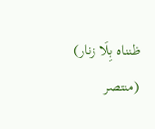ظنناه بِلَا زنار)
(منتصر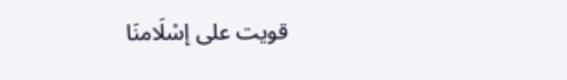قويت على إسْلَامنَا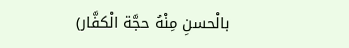بالْحسنِ مِنْهُ حجَّة الْكفَّار)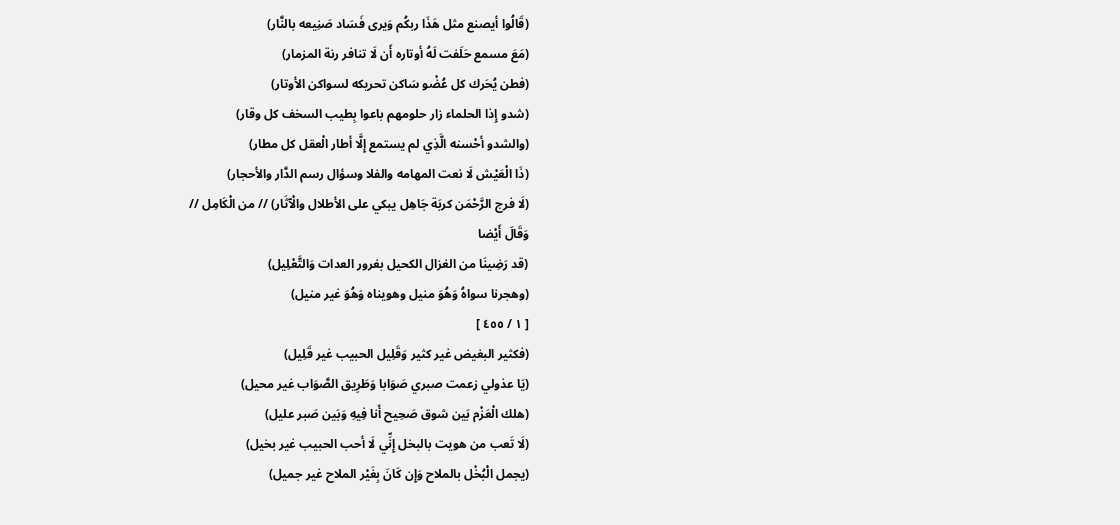(قَالُوا أيصنع مثل هَذَا ربكُم وَيرى فَسَاد صَنِيعه بالنَّار)
(مَعَ مسمع حَلَفت لَهُ أوتاره أَن لَا تنافر رنة المزمار)
(فطن يُحَرك كل عُضْو سَاكن تحريكه لسواكن الأوتار)
(شدو إِذا الحلماء زار حلومهم باعوا بِطيب السخف كل وقار)
(والشدو أحْسنه الَّذِي لم يستمع إِلَّا أطار الْعقل كل مطار)
(ذَا الْعَيْش لَا نعت المهامه والفلا وسؤال رسم الدَّار والأحجار)
(لَا فرج الرَّحْمَن كربَة جَاهِل يبكي على الأطلال والْآثَار) // من الْكَامِل //
وَقَالَ أَيْضا
(قد رَضِينَا من الغزال الكحيل بغرور العدات وَالتَّعْلِيل)
(وهجرنا سواهُ وَهُوَ منيل وهويناه وَهُوَ غير منيل)
[ ١ / ٤٥٥ ]
(فكثير البغيض غير كثير وَقَلِيل الحبيب غير قَلِيل)
(يَا عذولي زعمت صبري صَوَابا وَطَرِيق الصَّوَاب غير محيل)
(هلك الْعَزْم بَين شوق صَحِيح أَنا فِيهِ وَبَين صَبر عليل)
(لَا تَعب من هويت بالبخل إِنِّي لَا أحب الحبيب غير بخيل)
(يجمل الْبُخْل بالملاح وَإِن كَانَ بِغَيْر الملاح غير جميل)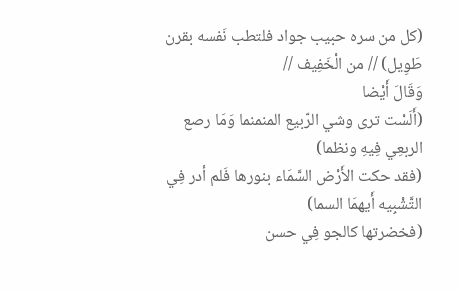(كل من سره حبيب جواد فلتطب نَفسه بقرن طَوِيل) // من الْخَفِيف //
وَقَالَ أَيْضا
(أَلَسْت ترى وشي الرّبيع المنمنما وَمَا رصع الربعِي فِيهِ ونظما)
(فقد حكت الأَرْض السَّمَاء بنورها فَلم أدر فِي التَّشْبِيه أَيهمَا السما)
(فخضرتها كالجو فِي حسن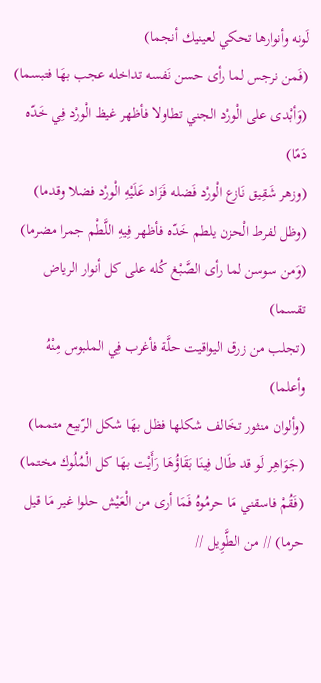لَونه وأنوارها تحكي لعينيك أنجما)
(فَمن نرجس لما رأى حسن نَفسه تداخله عجب بهَا فتبسما)
(وَأبْدى على الْورْد الجني تطاولا فأظهر غيظ الْورْد فِي خَدّه دَمًا)
(وزهر شَقِيق نَازع الْورْد فَضله فَزَاد عَلَيْهِ الْورْد فضلا وقدما)
(وظل لفرط الْحزن يلطم خَدّه فأظهر فِيهِ اللَّطْم جمرا مضرما)
(وَمن سوسن لما رأى الصَّبْغ كُله على كل أنوار الرياض تقسما)
(تجلب من زرق اليواقيت حلَّة فأغرب فِي الملبوس مِنْهُ وأعلما)
(وألوان منثور تخَالف شكلها فظل بهَا شكل الرّبيع متمما)
(جَوَاهِر لَو قد طَال فِينَا بَقَاؤُهَا رَأَيْت بهَا كل الْمُلُوك مختما)
(فَقُمْ فاسقني مَا حرمُوهُ فَمَا أرى من الْعَيْش حلوا غير مَا قيل حرما) // من الطَّوِيل //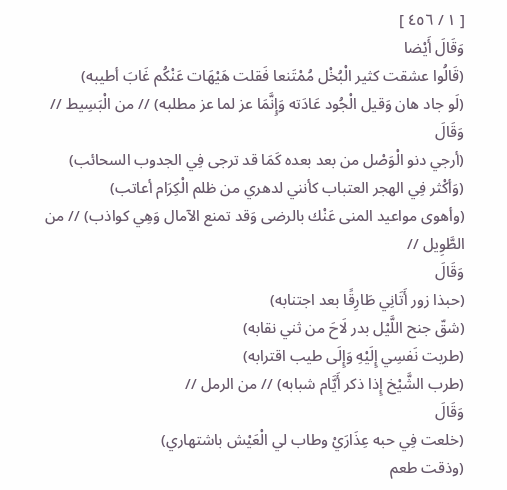[ ١ / ٤٥٦ ]
وَقَالَ أَيْضا
(قَالُوا عشقت كثير الْبُخْل مُمْتَنعا فَقلت هَيْهَات عَنْكُم غَابَ أطيبه)
(لَو جاد هان وَقيل الْجُود عَادَته وَإِنَّمَا عز لما عز مطلبه) // من الْبَسِيط //
وَقَالَ
(أرجي دنو الْوَصْل من بعد بعده كَمَا قد ترجى فِي الجدوب السحائب)
(وَأكْثر فِي الهجر العتباب كأنني لدهري من ظلم الْكِرَام أعاتب)
(وأهوى مواعيد المنى عَنْك بالرضى وَقد تمنع الآمال وَهِي كواذب) // من الطَّوِيل //
وَقَالَ
(حبذا زور أَتَانِي طَارِقًا بعد اجتنابه)
(شقّ جنح اللَّيْل بدر لَاحَ من ثني نقابه)
(طربت نَفسِي إِلَيْهِ وَإِلَى طيب اقترابه)
(طرب الشَّيْخ إِذا ذكر أَيَّام شبابه) // من الرمل //
وَقَالَ
(خلعت فِي حبه عِذَارَيْ وطاب لي الْعَيْش باشتهاري)
(وذقت طعم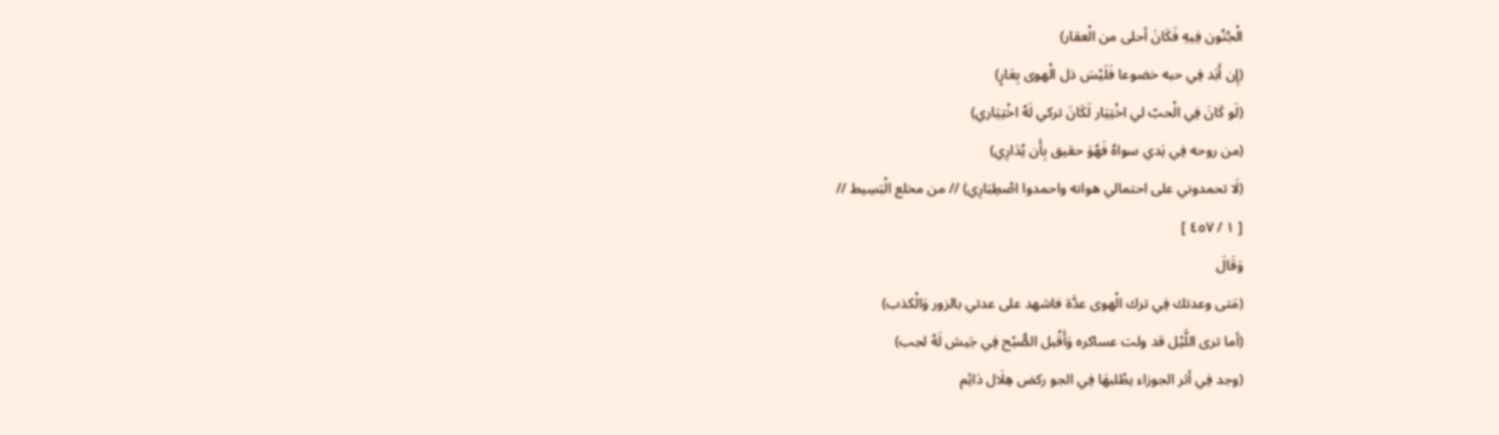الْجُنُون فِيهِ فَكَانَ أحلى من الْعقار)
(إِن أَبَد فِي حبه خضوعا فَلَيْسَ ذل الْهوى بِعَارٍ)
(لَو كَانَ فِي الْحبّ لي اخْتِيَار لَكَانَ تركي لَهُ اخْتِيَاري)
(من روحه فِي يَدي سواهُ فَهُوَ حقيق بِأَن يُدَارِي)
(لَا تحمدوني على احتمالي هوانه واحمدوا اصْطِبَارِي) // من مخلع الْبَسِيط //
[ ١ / ٤٥٧ ]
وَقَالَ
(مَتى وعدتك فِي ترك الْهوى عدَّة فاشهد على عدتي بالزور وَالْكذب)
(أما ترى اللَّيْل قد ولت عساكره وَأَقْبل الصُّبْح فِي جَيش لَهُ لجب)
(وجد فِي أثر الجوزاء يطْلبهَا فِي الجو ركض هِلَال دَائِم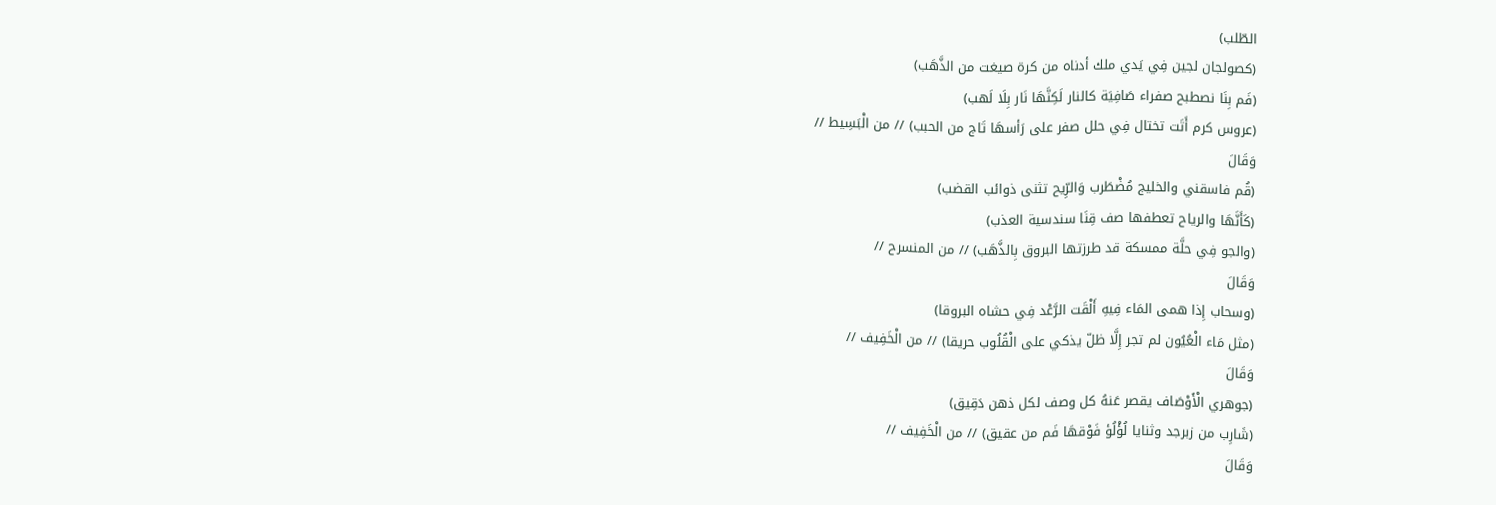الطّلب)
(كصولجان لجين فِي يَدي ملك أدناه من كرة صيغت من الذَّهَب)
(فَم بِنَا نصطبح صفراء صَافِيَة كالنار لَكِنَّهَا نَار بِلَا لَهب)
(عروس كرم أَتَت تختال فِي حلل صفر على رَأسهَا تَاج من الحبب) // من الْبَسِيط //
وَقَالَ
(قُم فاسقني والخليج مُضْطَرب وَالرِّيح تثنى ذوائب القضب)
(كَأَنَّهَا والرياح تعطفها صف قِنَا سندسية العذب)
(والجو فِي حلَّة ممسكة قد طرزتها البروق بِالذَّهَب) // من المنسرح //
وَقَالَ
(وسحاب إِذا همى المَاء فِيهِ أَلْقَت الرَّعْد فِي حشاه البروقا)
(مثل مَاء الْعُيُون لم تجر إِلَّا ظلّ يذكي على الْقُلُوب حريقا) // من الْخَفِيف //
وَقَالَ
(جوهري الْأَوْصَاف يقصر عَنهُ كل وصف لكل ذهن دَقِيق)
(شَارِب من زبرجد وثنايا لُؤْلُؤ فَوْقهَا فَم من عقيق) // من الْخَفِيف //
وَقَالَ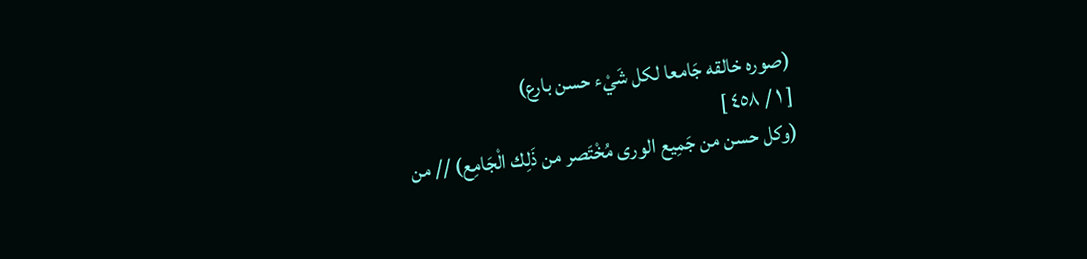(صوره خالقه جَامعا لكل شَيْء حسن بارع)
[ ١ / ٤٥٨ ]
(وكل حسن من جَمِيع الورى مُخْتَصر من ذَلِك الْجَامِع) // من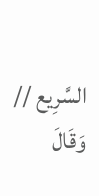السَّرِيع //
وَقَالَ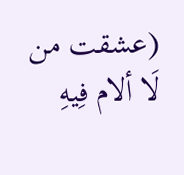(عشقت من لَا ألام فِيهِ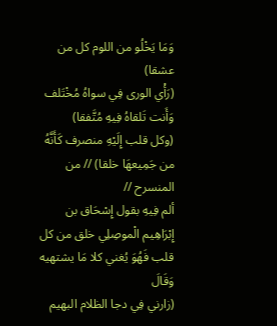وَمَا يَخْلُو من اللوم كل من عشقا)
(رَأْي الورى فِي سواهُ مُخْتَلف وَأَنت تَلقاهُ فِيهِ مُتَّفقا)
(وكل قلب إِلَيْهِ منصرف كَأَنَّهُ من جَمِيعهَا خلقا) // من المنسرح //
ألم فِيهِ بقول إِسْحَاق بن إِبْرَاهِيم الْموصِلِي خلق من كل قلب فَهُوَ يُغني كلا مَا يشتهيه
وَقَالَ
(زارني فِي دجا الظلام البهيم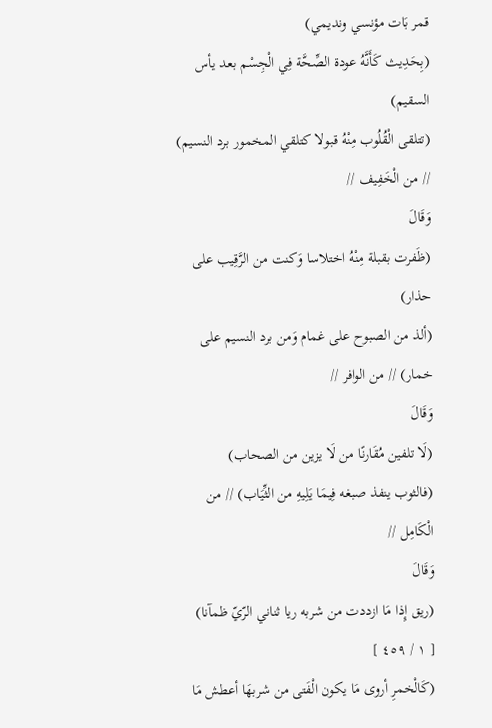قمر بَات مؤنسي ونديمي)
(بِحَدِيث كَأَنَّهُ عودة الصِّحَّة فِي الْجِسْم بعد يأس السقيم)
(تتلقى الْقُلُوب مِنْهُ قبولا كتلقي المخمور برد النسيم) // من الْخَفِيف //
وَقَالَ
(ظَفرت بقبلة مِنْهُ اختلاسا وَكنت من الرَّقِيب على حذار)
(ألذ من الصبوح على غمام وَمن برد النسيم على خمار) // من الوافر //
وَقَالَ
(لَا تلفين مُقَارنًا من لَا يزين من الصحاب)
(فالثوب ينفذ صبغه فِيمَا يَلِيهِ من الثِّيَاب) // من الْكَامِل //
وَقَالَ
(ريق إِذا مَا ازددت من شربه ريا ثناني الرّيّ ظمآنا)
[ ١ / ٤٥٩ ]
(كَالْخمرِ أروى مَا يكون الْفَتى من شربهَا أعطش مَا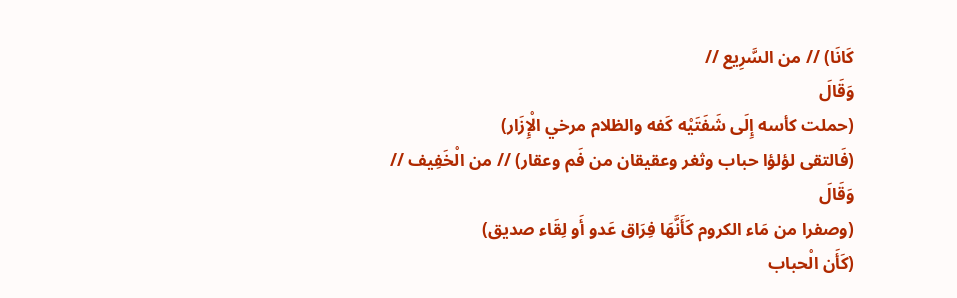كَانَا) // من السَّرِيع //
وَقَالَ
(حملت كأسه إِلَى شَفَتَيْه كَفه والظلام مرخي الْإِزَار)
(فَالتقى لؤلؤا حباب وثغر وعقيقان من فَم وعقار) // من الْخَفِيف //
وَقَالَ
(وصفرا من مَاء الكروم كَأَنَّهَا فِرَاق عَدو أَو لِقَاء صديق)
(كَأَن الْحباب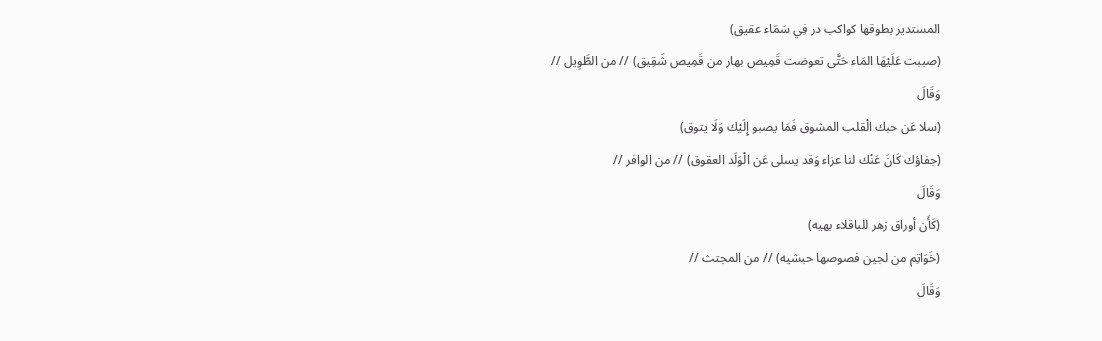المستدير بطوقها كواكب در فِي سَمَاء عقيق)
(صببت عَلَيْهَا المَاء حَتَّى تعوضت قَمِيص بهار من قَمِيص شَقِيق) // من الطَّوِيل //
وَقَالَ
(سلا عَن حبك الْقلب المشوق فَمَا يصبو إِلَيْك وَلَا يتوق)
(جفاؤك كَانَ عَنْك لنا عزاء وَقد يسلى عَن الْوَلَد العقوق) // من الوافر //
وَقَالَ
(كَأَن أوراق زهر للباقلاء بهيه)
(خَوَاتِم من لجين فصوصها حبشيه) // من المجتث //
وَقَالَ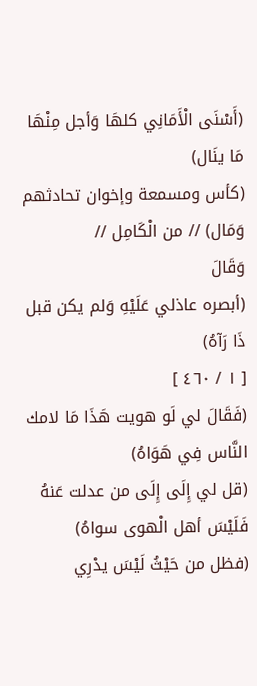(أَسْنَى الْأَمَانِي كلهَا وَأجل مِنْهَا مَا ينَال)
(كأس ومسمعة وإخوان تحادثهم وَمَال) // من الْكَامِل //
وَقَالَ
(أبصره عاذلي عَلَيْهِ وَلم يكن قبل ذَا رَآهُ)
[ ١ / ٤٦٠ ]
(فَقَالَ لي لَو هويت هَذَا مَا لامك النَّاس فِي هَوَاهُ)
(قل لي إِلَى إِلَى من عدلت عَنهُ فَلَيْسَ أهل الْهوى سواهُ)
(فظل من حَيْثُ لَيْسَ يدْرِي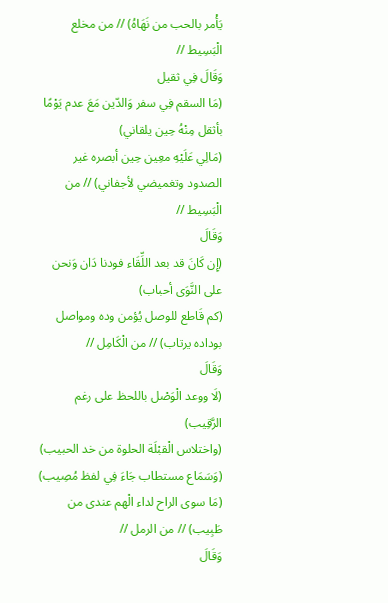يَأْمر بالحب من نَهَاهُ) // من مخلع الْبَسِيط //
وَقَالَ فِي ثقيل
(مَا السقم فِي سفر وَالدّين مَعَ عدم يَوْمًا بأثقل مِنْهُ حِين يلقاني)
(مَالِي عَلَيْهِ معِين حِين أبصره غير الصدود وتغميضي لأجفاني) // من الْبَسِيط //
وَقَالَ
(إِن كَانَ قد بعد اللِّقَاء فودنا دَان وَنحن على النَّوَى أحباب)
(كم قَاطع للوصل يُؤمن وده ومواصل بوداده يرتاب) // من الْكَامِل //
وَقَالَ
(لَا ووعد الْوَصْل باللحظ على رغم الرَّقِيب)
(واختلاس الْقبْلَة الحلوة من خد الحبيب)
(وَسَمَاع مستطاب جَاءَ فِي لفظ مُصِيب)
(مَا سوى الراح لداء الْهم عندى من طَبِيب) // من الرمل //
وَقَالَ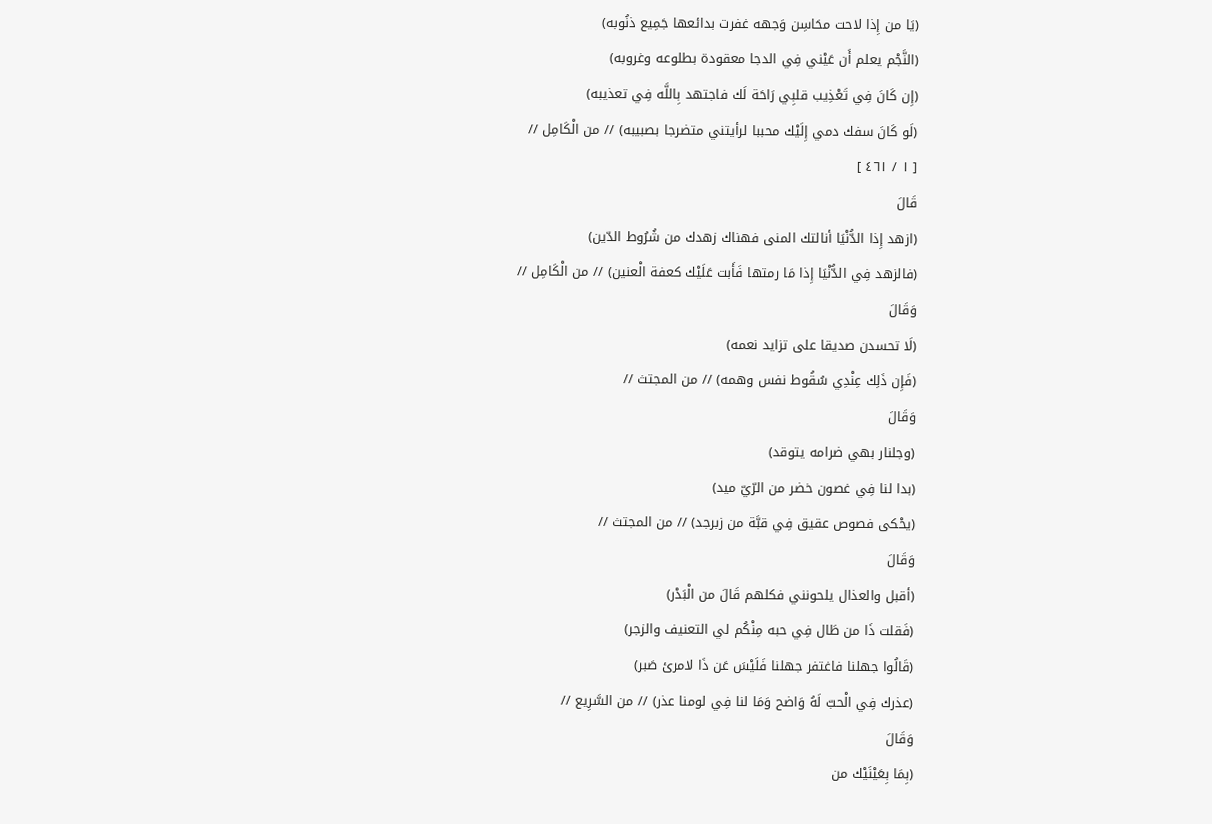(يَا من إِذا لاحت محَاسِن وَجهه غفرت بدائعها جَمِيع ذنُوبه)
(النَّجْم يعلم أَن عَيْني فِي الدجا معقودة بطلوعه وغروبه)
(إِن كَانَ فِي تَعْذِيب قلبِي رَاحَة لَك فاجتهد بِاللَّه فِي تعذيبه)
(لَو كَانَ سفك دمي إِلَيْك محببا لرأيتني متضرجا بصبيبه) // من الْكَامِل //
[ ١ / ٤٦١ ]
قَالَ
(ازهد إِذا الدُّنْيَا أنالتك المنى فهناك زهدك من شُرُوط الدّين)
(فالزهد فِي الدُّنْيَا إِذا مَا رمتها فَأَبت عَلَيْك كعفة الْعنين) // من الْكَامِل //
وَقَالَ
(لَا تحسدن صديقا على تزايد نعمه)
(فَإِن ذَلِك عِنْدِي سُقُوط نفس وهمه) // من المجتث //
وَقَالَ
(وجلنار بهي ضرامه يتوقد)
(بدا لنا فِي غصون خضر من الرّيّ ميد)
(يحْكى فصوص عقيق فِي قبَّة من زبرجد) // من المجتث //
وَقَالَ
(أقبل والعذال يلحونني فكلهم قَالَ من الْبَدْر)
(فَقلت ذَا من طَال فِي حبه مِنْكُم لي التعنيف والزجر)
(قَالُوا جهلنا فاغتفر جهلنا فَلَيْسَ عَن ذَا لامرئ صَبر)
(عذرك فِي الْحبّ لَهُ وَاضح وَمَا لنا فِي لومنا عذر) // من السَّرِيع //
وَقَالَ
(بِمَا بِعَيْنَيْك من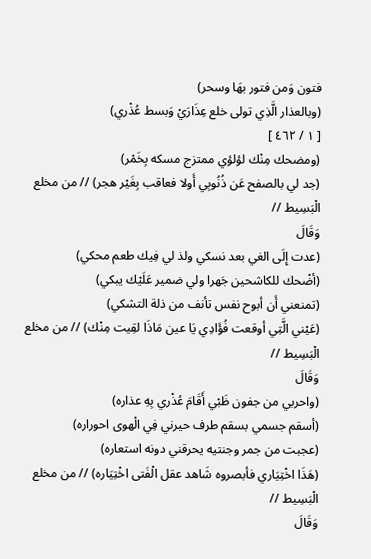فتون وَمن فتور بهَا وسحر)
(وبالعذار الَّذِي تولى خلع عِذَارَيْ وَبسط عُذْري)
[ ١ / ٤٦٢ ]
(ومضحك مِنْك لؤلؤي ممتزج مسكه بِخَمْر)
(جد لي بالصفح عَن ذُنُوبِي أَولا فعاقب بِغَيْر هجر) // من مخلع الْبَسِيط //
وَقَالَ
(عدت إِلَى الغي بعد نسكي ولذ لي فِيك طعم محكي)
(أضْحك للكاشحين جَهرا ولي ضمير عَلَيْك يبكي)
(تمنعني أَن أبوح نفس تأنف من ذلة التشكي)
(عَيْني الَّتِي أوقعت فُؤَادِي يَا عين مَاذَا لقِيت مِنْك) // من مخلع الْبَسِيط //
وَقَالَ
(واحربي من جفون ظَبْي أَقَامَ عُذْري بِهِ عذاره)
(أسقم جسمي بسقم طرف حيرني فِي الْهوى احوراره)
(عجبت من جمر وجنتيه يحرقني دونه استعاره)
(هَذَا اخْتِيَاري فأبصروه شَاهد عقل الْفَتى اخْتِيَاره) // من مخلع الْبَسِيط //
وَقَالَ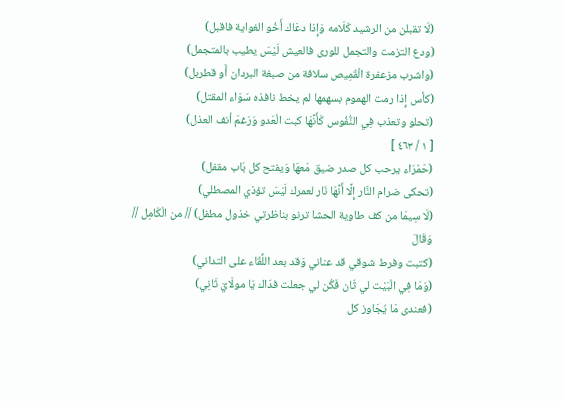(لَا تقبلن من الرشيد كَلَامه وَإِذا دعَاك أَخُو الغواية فاقبل)
(ودع التزمت والتجمل للورى فالعيش لَيْسَ يطيب بالمتجمل)
(واشرب مزعفرة الْقَمِيص سلافة من صبغة البردان أَو قطربل)
(كأس إِذا رمت الهموم بسهمها لم يخط نافذه سَوَاء المقتل)
(تحلو وتعذب فِي النُّفُوس كَأَنَّهَا كبت الْعَدو وَرَغمَ أنف العذل)
[ ١ / ٤٦٣ ]
(حَمْرَاء يرحب كل صدر ضيق مَعهَا وَيفتح كل بَاب مقفل)
(تحكى ضرام النَّار إِلَّا أَنَّهَا نَار لعمرك لَيْسَ تؤذي المصطلي)
(لَا سِيمَا من كف طاوية الحشا ترنو بناظرتي خذول مطفل) // من الْكَامِل //
وَقَالَ
(كتبت وفرط شوقي قد عناني وَقد بعد اللِّقَاء على التداني)
(وَمَا فِي الْبَيْت لي ثَان فَكُن لي جعلت فدَاك يَا مولَايَ ثَانِي)
(فعندى مَا يُجَاوز كل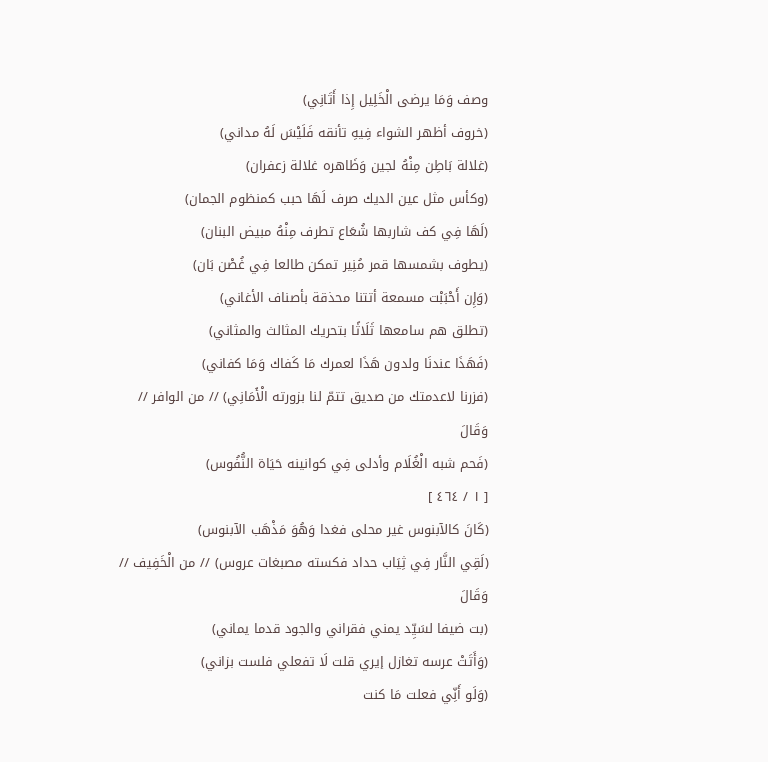وصف وَمَا يرضى الْخَلِيل إِذا أَتَانِي)
(خروف أظهر الشواء فِيهِ تأنقه فَلَيْسَ لَهُ مداني)
(غلالة بَاطِن مِنْهُ لجين وَظَاهره غلالة زعفران)
(وكأس مثل عين الديك صرف لَهَا حبب كمنظوم الجمان)
(لَهَا فِي كف شاربها شُعَاع تطرف مِنْهُ مبيض البنان)
(يطوف بشمسها قمر مُنِير تمكن طالعا فِي غُصْن بَان)
(وَإِن أَحْبَبْت مسمعة أتتنا محذقة بأصناف الأغاني)
(تطلق هم سامعها ثَلَاثًا بتحريك المثالث والمثاني)
(فَهَذَا عندنَا ولدون هَذَا لعمرك مَا كَفاك وَمَا كفاني)
(فزرنا لاعدمتك من صديق تتمّ لنا بزورته الْأَمَانِي) // من الوافر //
وَقَالَ
(فَحم شبه الْغُلَام وأدلى فِي كوانينه حَيَاة النُّفُوس)
[ ١ / ٤٦٤ ]
(كَانَ كالآبنوس غير محلى فغدا وَهُوَ مَذْهَب الآبنوس)
(لَقِي النَّار فِي ثِيَاب حداد فكسته مصبغات عروس) // من الْخَفِيف //
وَقَالَ
(بت ضيفا لسَيِّد يمني فقراني والجود قدما يماني)
(وَأَتَتْ عرسه تغازل إيري قلت لَا تفعلي فلست بزاني)
(وَلَو أَنِّي فعلت مَا كنت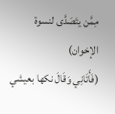مِمَّن يتَصَدَّى لنسوة الإخوان)
(فَأَتَانِي وَقَالَ نكها بعيشي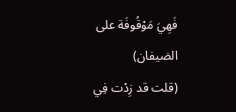فَهِيَ مَوْقُوفَة على الضيفان)
(قلت قد زِدْت فِي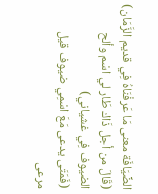الضِّيَافَة معنى مَا عَرفْنَاهُ فِي قديم الزَّمَان)
(قَالَ من أجل ذَاك طَار لي اسْم وألح الضيوف فِي غشياني)
(فَمَتَى يدعى مَعَ اسْمِي ضيوف قيل مرعى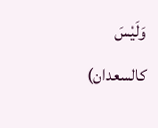وَلَيْسَ كالسعدان)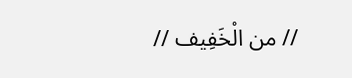// من الْخَفِيف //